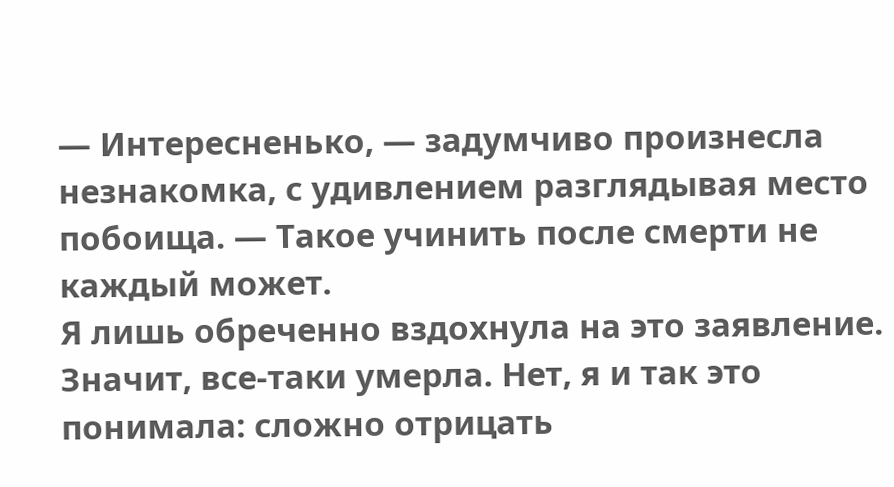— Интересненько, — задумчиво произнесла незнакомка, с удивлением разглядывая место побоища. — Такое учинить после смерти не каждый может.
Я лишь обреченно вздохнула на это заявление.
Значит, все-таки умерла. Нет, я и так это понимала: сложно отрицать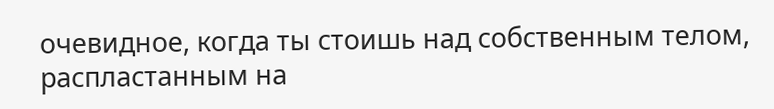очевидное, когда ты стоишь над собственным телом, распластанным на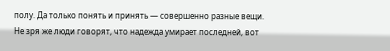полу. Да только понять и принять — совершенно разные вещи. Не зря же люди говорят, что надежда умирает последней, вот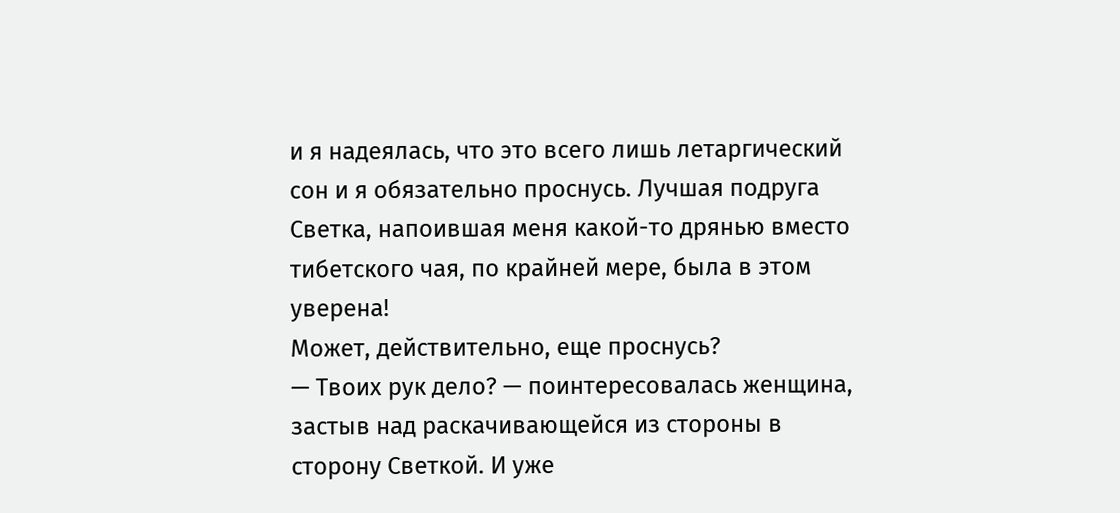и я надеялась, что это всего лишь летаргический сон и я обязательно проснусь. Лучшая подруга Светка, напоившая меня какой-то дрянью вместо тибетского чая, по крайней мере, была в этом уверена!
Может, действительно, еще проснусь?
— Твоих рук дело? — поинтересовалась женщина, застыв над раскачивающейся из стороны в сторону Светкой. И уже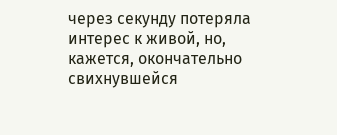через секунду потеряла интерес к живой, но, кажется, окончательно свихнувшейся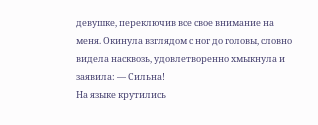девушке, переключив все свое внимание на меня. Окинула взглядом с ног до головы, словно видела насквозь, удовлетворенно хмыкнула и заявила: — Сильна!
На языке крутились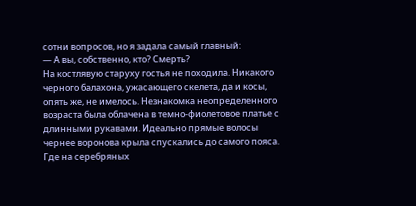сотни вопросов, но я задала самый главный:
— А вы, собственно, кто? Смерть?
На костлявую старуху гостья не походила. Никакого черного балахона, ужасающего скелета, да и косы, опять же, не имелось. Незнакомка неопределенного возраста была облачена в темно-фиолетовое платье с длинными рукавами. Идеально прямые волосы чернее воронова крыла спускались до самого пояса. Где на серебряных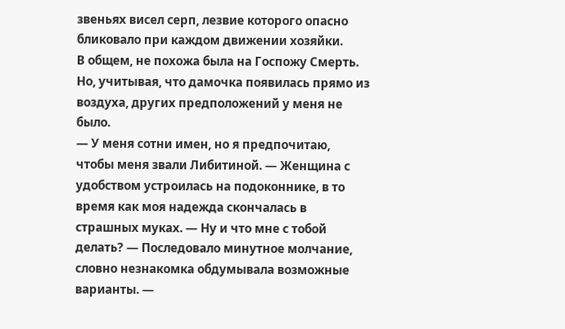звеньях висел серп, лезвие которого опасно бликовало при каждом движении хозяйки.
В общем, не похожа была на Госпожу Смерть. Но, учитывая, что дамочка появилась прямо из воздуха, других предположений у меня не было.
— У меня сотни имен, но я предпочитаю, чтобы меня звали Либитиной. — Женщина с удобством устроилась на подоконнике, в то время как моя надежда скончалась в страшных муках. — Ну и что мне с тобой делать? — Последовало минутное молчание, словно незнакомка обдумывала возможные варианты. —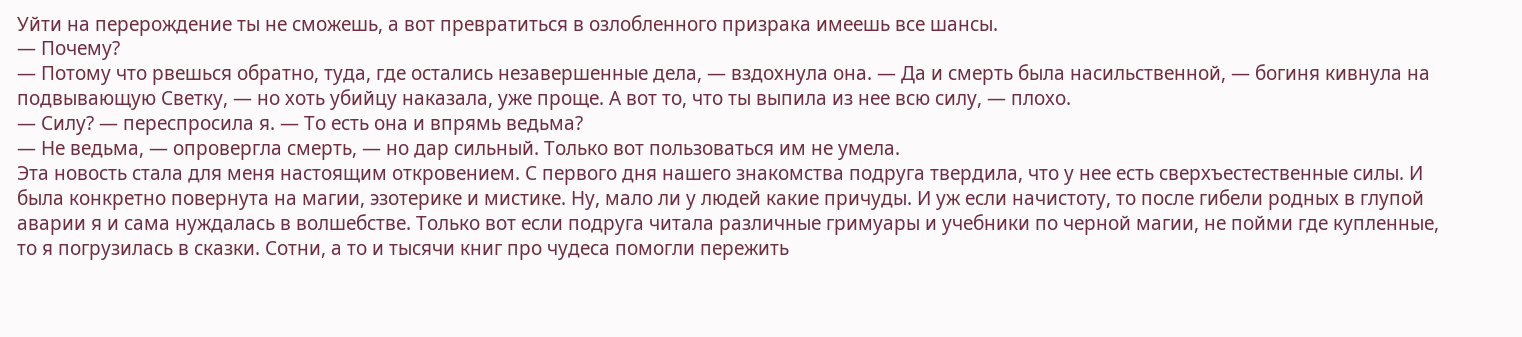Уйти на перерождение ты не сможешь, а вот превратиться в озлобленного призрака имеешь все шансы.
— Почему?
— Потому что рвешься обратно, туда, где остались незавершенные дела, — вздохнула она. — Да и смерть была насильственной, — богиня кивнула на подвывающую Светку, — но хоть убийцу наказала, уже проще. А вот то, что ты выпила из нее всю силу, — плохо.
— Силу? — переспросила я. — То есть она и впрямь ведьма?
— Не ведьма, — опровергла смерть, — но дар сильный. Только вот пользоваться им не умела.
Эта новость стала для меня настоящим откровением. С первого дня нашего знакомства подруга твердила, что у нее есть сверхъестественные силы. И была конкретно повернута на магии, эзотерике и мистике. Ну, мало ли у людей какие причуды. И уж если начистоту, то после гибели родных в глупой аварии я и сама нуждалась в волшебстве. Только вот если подруга читала различные гримуары и учебники по черной магии, не пойми где купленные, то я погрузилась в сказки. Сотни, а то и тысячи книг про чудеса помогли пережить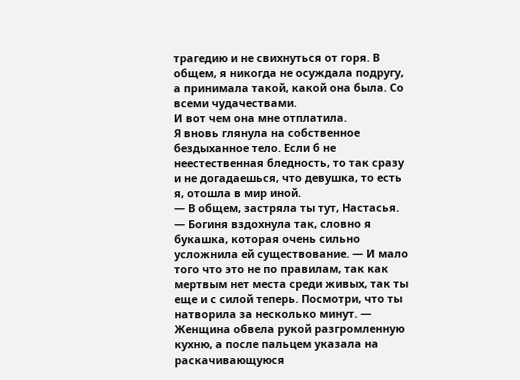трагедию и не свихнуться от горя. В общем, я никогда не осуждала подругу, а принимала такой, какой она была. Со всеми чудачествами.
И вот чем она мне отплатила.
Я вновь глянула на собственное бездыханное тело. Если б не неестественная бледность, то так сразу и не догадаешься, что девушка, то есть я, отошла в мир иной.
— В общем, застряла ты тут, Настасья. — Богиня вздохнула так, словно я букашка, которая очень сильно усложнила ей существование. — И мало того что это не по правилам, так как мертвым нет места среди живых, так ты еще и с силой теперь. Посмотри, что ты натворила за несколько минут. — Женщина обвела рукой разгромленную кухню, а после пальцем указала на раскачивающуюся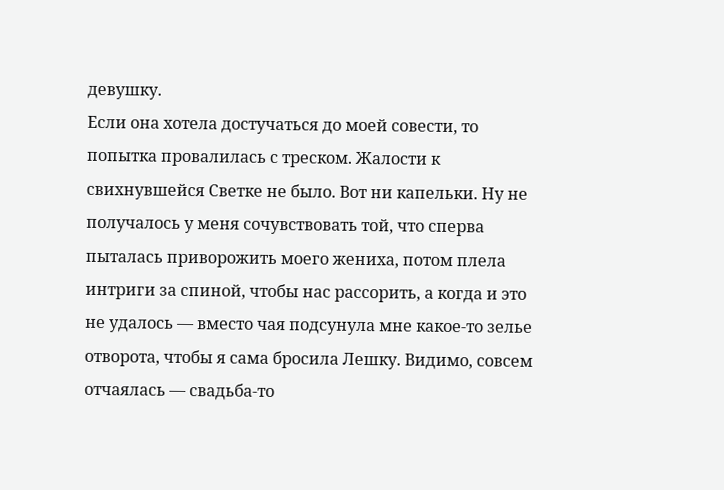девушку.
Если она хотела достучаться до моей совести, то попытка провалилась с треском. Жалости к свихнувшейся Светке не было. Вот ни капельки. Ну не получалось у меня сочувствовать той, что сперва пыталась приворожить моего жениха, потом плела интриги за спиной, чтобы нас рассорить, а когда и это не удалось — вместо чая подсунула мне какое-то зелье отворота, чтобы я сама бросила Лешку. Видимо, совсем отчаялась — свадьба-то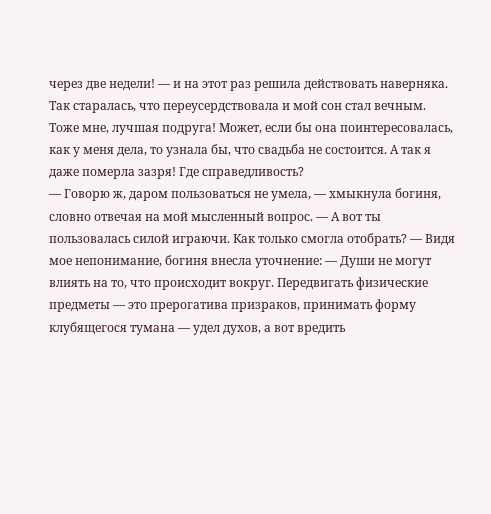через две недели! — и на этот раз решила действовать наверняка. Так старалась, что переусердствовала и мой сон стал вечным.
Тоже мне, лучшая подруга! Может, если бы она поинтересовалась, как у меня дела, то узнала бы, что свадьба не состоится. А так я даже померла зазря! Где справедливость?
— Говорю ж, даром пользоваться не умела, — хмыкнула богиня, словно отвечая на мой мысленный вопрос. — А вот ты пользовалась силой играючи. Как только смогла отобрать? — Видя мое непонимание, богиня внесла уточнение: — Души не могут влиять на то, что происходит вокруг. Передвигать физические предметы — это прерогатива призраков, принимать форму клубящегося тумана — удел духов, а вот вредить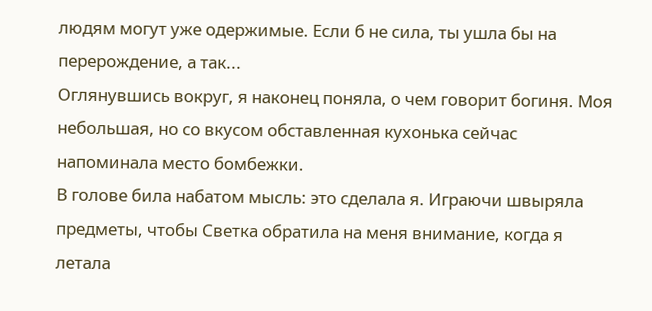людям могут уже одержимые. Если б не сила, ты ушла бы на перерождение, а так...
Оглянувшись вокруг, я наконец поняла, о чем говорит богиня. Моя небольшая, но со вкусом обставленная кухонька сейчас напоминала место бомбежки.
В голове била набатом мысль: это сделала я. Играючи швыряла предметы, чтобы Светка обратила на меня внимание, когда я летала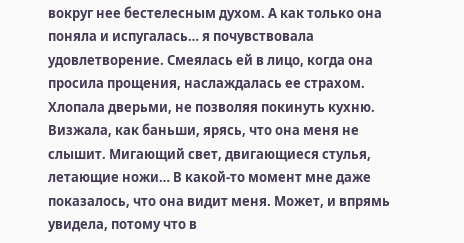вокруг нее бестелесным духом. А как только она поняла и испугалась… я почувствовала удовлетворение. Смеялась ей в лицо, когда она просила прощения, наслаждалась ее страхом. Хлопала дверьми, не позволяя покинуть кухню. Визжала, как баньши, ярясь, что она меня не слышит. Мигающий свет, двигающиеся стулья, летающие ножи… В какой-то момент мне даже показалось, что она видит меня. Может, и впрямь увидела, потому что в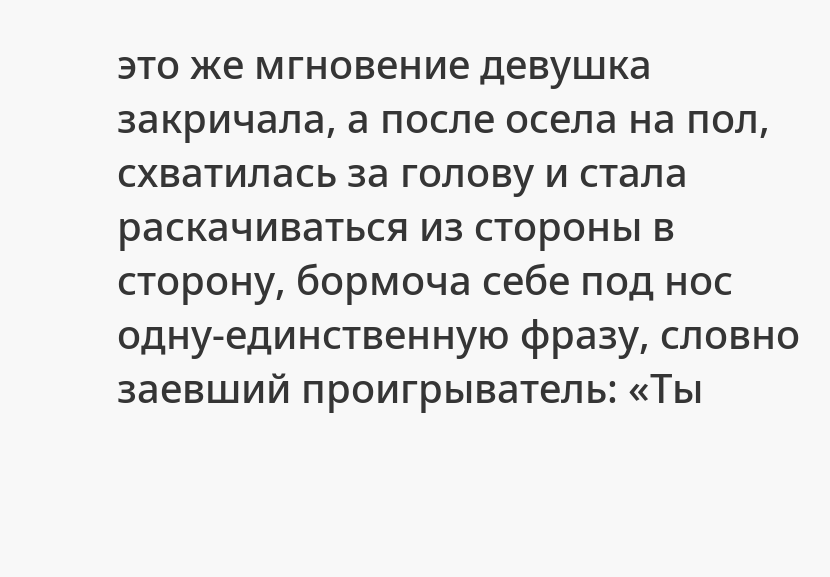это же мгновение девушка закричала, а после осела на пол, схватилась за голову и стала раскачиваться из стороны в сторону, бормоча себе под нос одну-единственную фразу, словно заевший проигрыватель: «Ты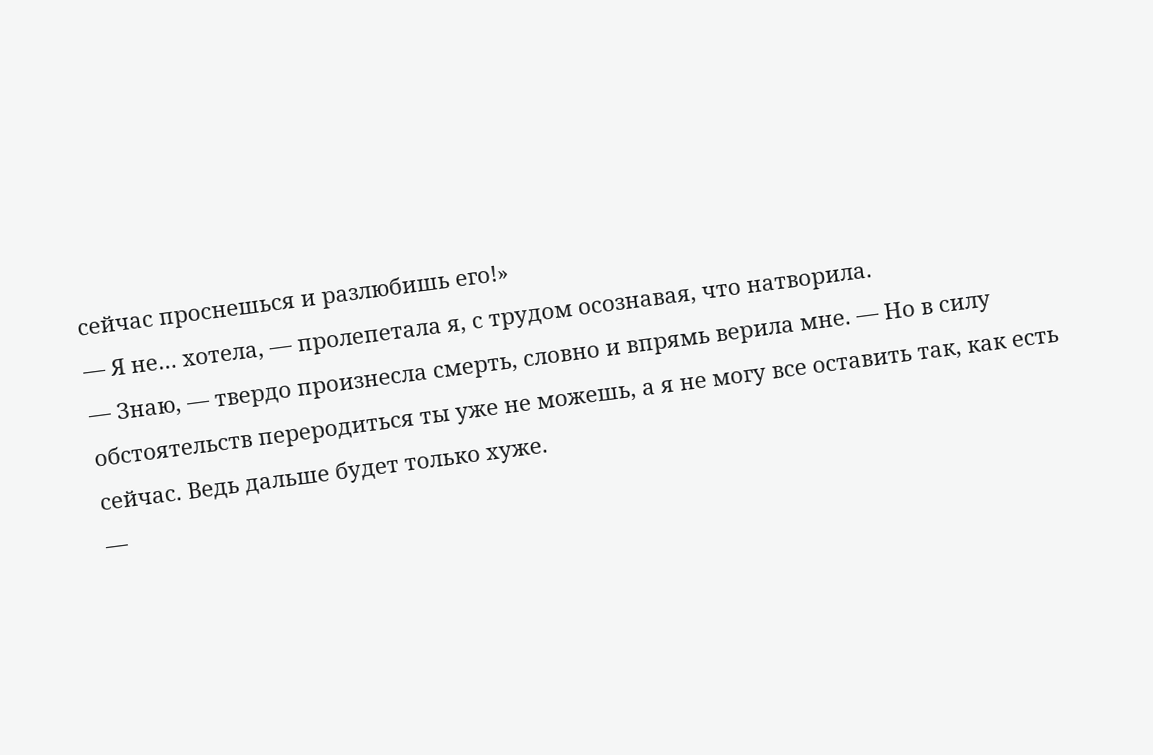сейчас проснешься и разлюбишь его!»
— Я не… хотела, — пролепетала я, с трудом осознавая, что натворила.
— Знаю, — твердо произнесла смерть, словно и впрямь верила мне. — Но в силу обстоятельств переродиться ты уже не можешь, а я не могу все оставить так, как есть сейчас. Ведь дальше будет только хуже.
—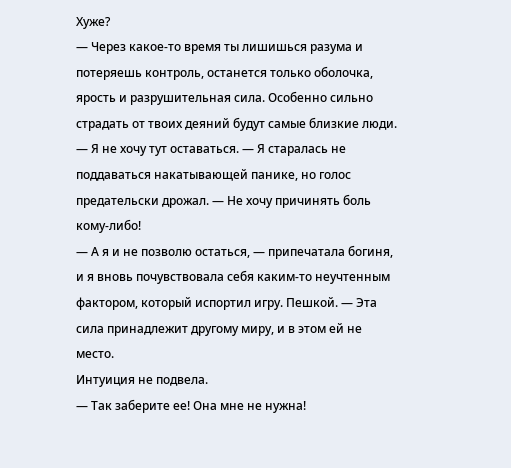Хуже?
— Через какое-то время ты лишишься разума и потеряешь контроль, останется только оболочка, ярость и разрушительная сила. Особенно сильно страдать от твоих деяний будут самые близкие люди.
— Я не хочу тут оставаться. — Я старалась не поддаваться накатывающей панике, но голос предательски дрожал. — Не хочу причинять боль кому-либо!
— А я и не позволю остаться, — припечатала богиня, и я вновь почувствовала себя каким-то неучтенным фактором, который испортил игру. Пешкой. — Эта сила принадлежит другому миру, и в этом ей не место.
Интуиция не подвела.
— Так заберите ее! Она мне не нужна!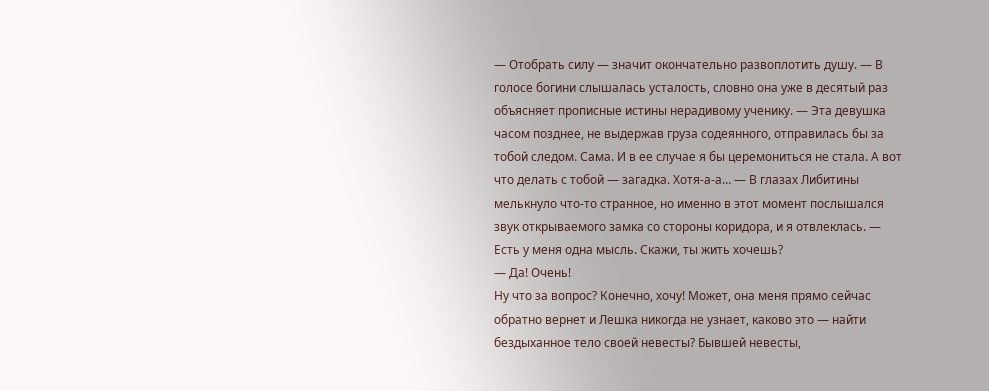— Отобрать силу — значит окончательно развоплотить душу. — В голосе богини слышалась усталость, словно она уже в десятый раз объясняет прописные истины нерадивому ученику. — Эта девушка часом позднее, не выдержав груза содеянного, отправилась бы за тобой следом. Сама. И в ее случае я бы церемониться не стала. А вот что делать с тобой — загадка. Хотя-а-а… — В глазах Либитины мелькнуло что-то странное, но именно в этот момент послышался звук открываемого замка со стороны коридора, и я отвлеклась. — Есть у меня одна мысль. Скажи, ты жить хочешь?
— Да! Очень!
Ну что за вопрос? Конечно, хочу! Может, она меня прямо сейчас обратно вернет и Лешка никогда не узнает, каково это — найти бездыханное тело своей невесты? Бывшей невесты,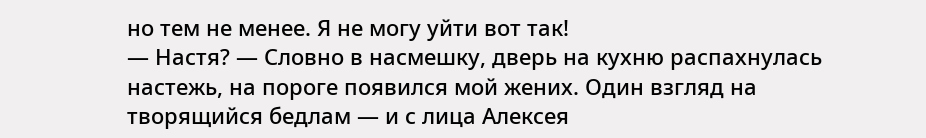но тем не менее. Я не могу уйти вот так!
— Настя? — Словно в насмешку, дверь на кухню распахнулась настежь, на пороге появился мой жених. Один взгляд на творящийся бедлам — и с лица Алексея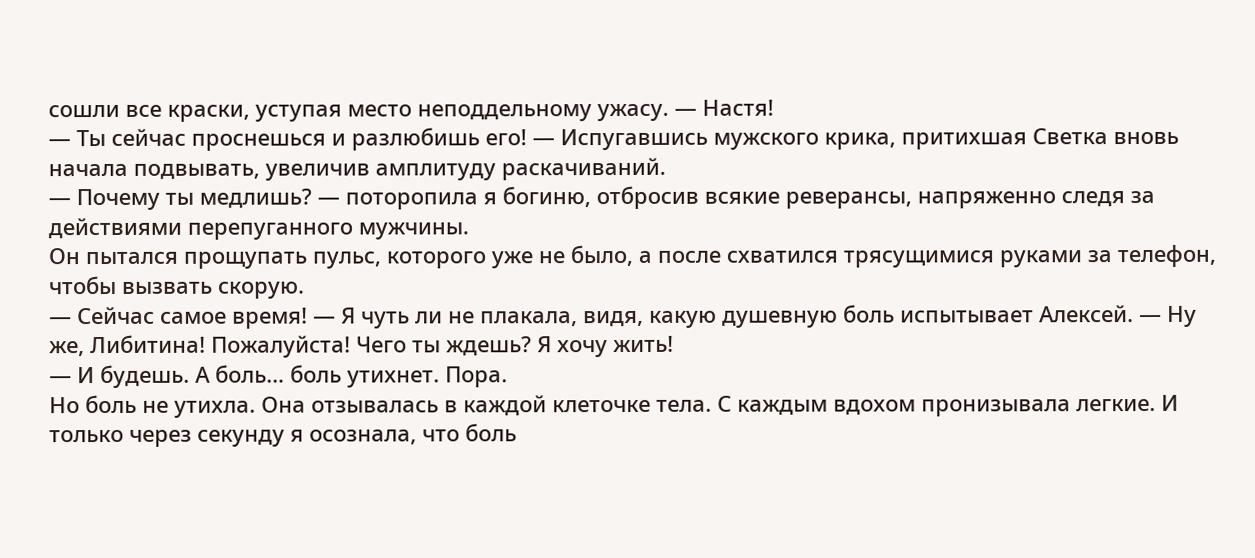сошли все краски, уступая место неподдельному ужасу. — Настя!
— Ты сейчас проснешься и разлюбишь его! — Испугавшись мужского крика, притихшая Светка вновь начала подвывать, увеличив амплитуду раскачиваний.
— Почему ты медлишь? — поторопила я богиню, отбросив всякие реверансы, напряженно следя за действиями перепуганного мужчины.
Он пытался прощупать пульс, которого уже не было, а после схватился трясущимися руками за телефон, чтобы вызвать скорую.
— Сейчас самое время! — Я чуть ли не плакала, видя, какую душевную боль испытывает Алексей. — Ну же, Либитина! Пожалуйста! Чего ты ждешь? Я хочу жить!
— И будешь. А боль… боль утихнет. Пора.
Но боль не утихла. Она отзывалась в каждой клеточке тела. С каждым вдохом пронизывала легкие. И только через секунду я осознала, что боль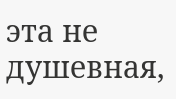эта не душевная,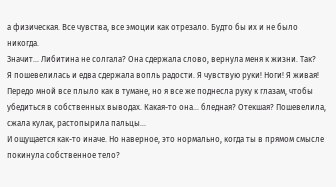а физическая. Все чувства, все эмоции как отрезало. Будто бы их и не было никогда.
Значит… Либитина не солгала? Она сдержала слово, вернула меня к жизни. Так?
Я пошевелилась и едва сдержала вопль радости. Я чувствую руки! Ноги! Я живая! Передо мной все плыло как в тумане, но я все же поднесла руку к глазам, чтобы убедиться в собственных выводах. Какая-то она… бледная? Отекшая? Пошевелила, сжала кулак, растопырила пальцы...
И ощущается как-то иначе. Но наверное, это нормально, когда ты в прямом смысле покинула собственное тело?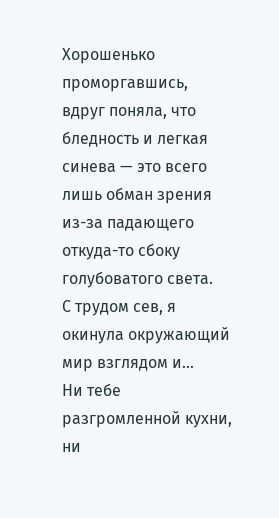Хорошенько проморгавшись, вдруг поняла, что бледность и легкая синева — это всего лишь обман зрения из-за падающего откуда-то сбоку голубоватого света.
С трудом сев, я окинула окружающий мир взглядом и…
Ни тебе разгромленной кухни, ни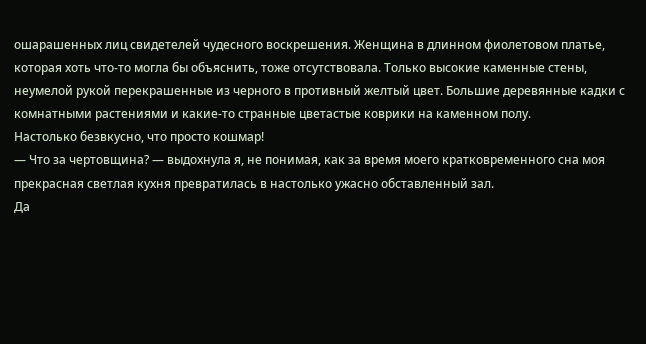ошарашенных лиц свидетелей чудесного воскрешения. Женщина в длинном фиолетовом платье, которая хоть что-то могла бы объяснить, тоже отсутствовала. Только высокие каменные стены, неумелой рукой перекрашенные из черного в противный желтый цвет. Большие деревянные кадки с комнатными растениями и какие-то странные цветастые коврики на каменном полу.
Настолько безвкусно, что просто кошмар!
— Что за чертовщина? — выдохнула я, не понимая, как за время моего кратковременного сна моя прекрасная светлая кухня превратилась в настолько ужасно обставленный зал.
Да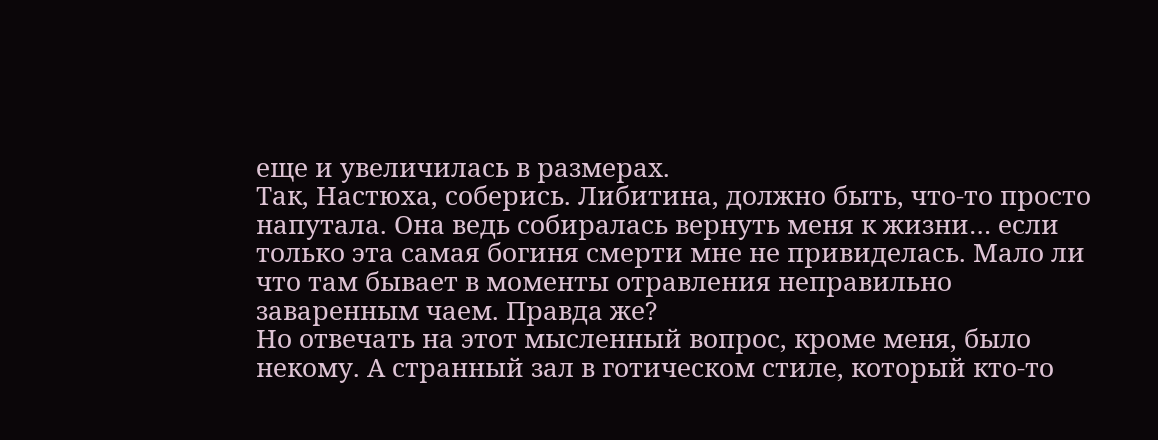еще и увеличилась в размерах.
Так, Настюха, соберись. Либитина, должно быть, что-то просто напутала. Она ведь собиралась вернуть меня к жизни… если только эта самая богиня смерти мне не привиделась. Мало ли что там бывает в моменты отравления неправильно заваренным чаем. Правда же?
Но отвечать на этот мысленный вопрос, кроме меня, было некому. А странный зал в готическом стиле, который кто-то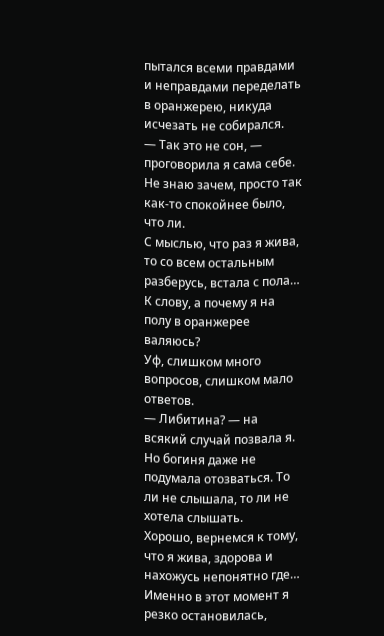пытался всеми правдами и неправдами переделать в оранжерею, никуда исчезать не собирался.
— Так это не сон, — проговорила я сама себе. Не знаю зачем, просто так как-то спокойнее было, что ли.
С мыслью, что раз я жива, то со всем остальным разберусь, встала с пола… К слову, а почему я на полу в оранжерее валяюсь?
Уф, слишком много вопросов, слишком мало ответов.
— Либитина? — на всякий случай позвала я.
Но богиня даже не подумала отозваться. То ли не слышала, то ли не хотела слышать.
Хорошо, вернемся к тому, что я жива, здорова и нахожусь непонятно где…
Именно в этот момент я резко остановилась,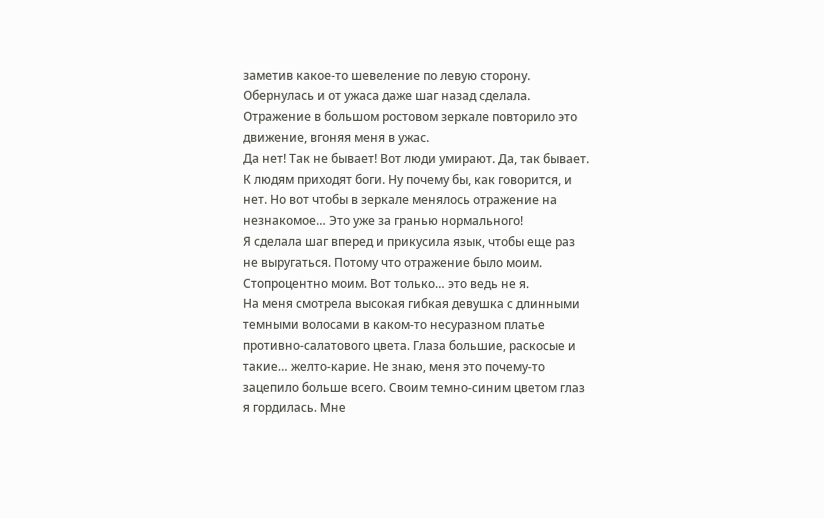заметив какое-то шевеление по левую сторону. Обернулась и от ужаса даже шаг назад сделала. Отражение в большом ростовом зеркале повторило это движение, вгоняя меня в ужас.
Да нет! Так не бывает! Вот люди умирают. Да, так бывает. К людям приходят боги. Ну почему бы, как говорится, и нет. Но вот чтобы в зеркале менялось отражение на незнакомое… Это уже за гранью нормального!
Я сделала шаг вперед и прикусила язык, чтобы еще раз не выругаться. Потому что отражение было моим. Стопроцентно моим. Вот только… это ведь не я.
На меня смотрела высокая гибкая девушка с длинными темными волосами в каком-то несуразном платье противно-салатового цвета. Глаза большие, раскосые и такие… желто-карие. Не знаю, меня это почему-то зацепило больше всего. Своим темно-синим цветом глаз я гордилась. Мне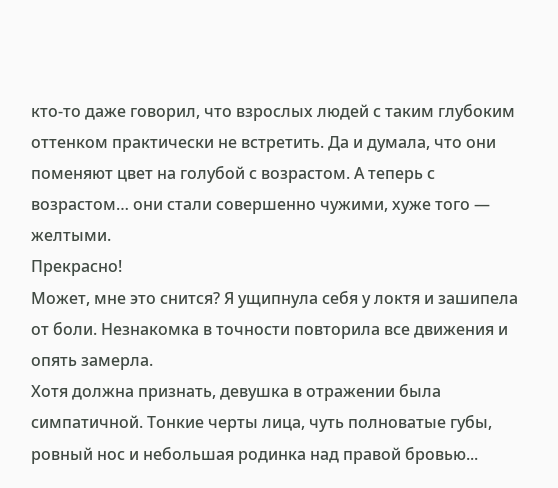кто-то даже говорил, что взрослых людей с таким глубоким оттенком практически не встретить. Да и думала, что они поменяют цвет на голубой с возрастом. А теперь с возрастом… они стали совершенно чужими, хуже того — желтыми.
Прекрасно!
Может, мне это снится? Я ущипнула себя у локтя и зашипела от боли. Незнакомка в точности повторила все движения и опять замерла.
Хотя должна признать, девушка в отражении была симпатичной. Тонкие черты лица, чуть полноватые губы, ровный нос и небольшая родинка над правой бровью...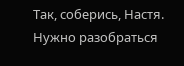Так, соберись, Настя. Нужно разобраться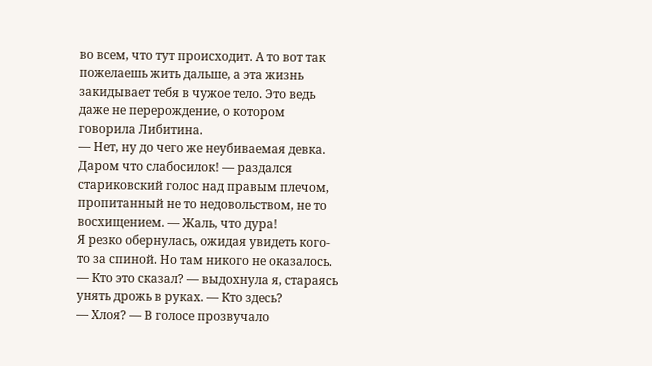во всем, что тут происходит. А то вот так пожелаешь жить дальше, а эта жизнь закидывает тебя в чужое тело. Это ведь даже не перерождение, о котором говорила Либитина.
— Нет, ну до чего же неубиваемая девка. Даром что слабосилок! — раздался стариковский голос над правым плечом, пропитанный не то недовольством, не то восхищением. — Жаль, что дура!
Я резко обернулась, ожидая увидеть кого-то за спиной. Но там никого не оказалось.
— Кто это сказал? — выдохнула я, стараясь унять дрожь в руках. — Кто здесь?
— Хлоя? — В голосе прозвучало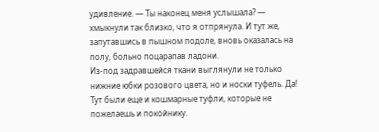удивление. — Ты наконец меня услышала? — хмыкнули так близко, что я отпрянула. И тут же, запутавшись в пышном подоле, вновь оказалась на полу, больно поцарапав ладони.
Из-под задравшейся ткани выглянули не только нижние юбки розового цвета, но и носки туфель. Да! Тут были еще и кошмарные туфли, которые не пожелаешь и покойнику.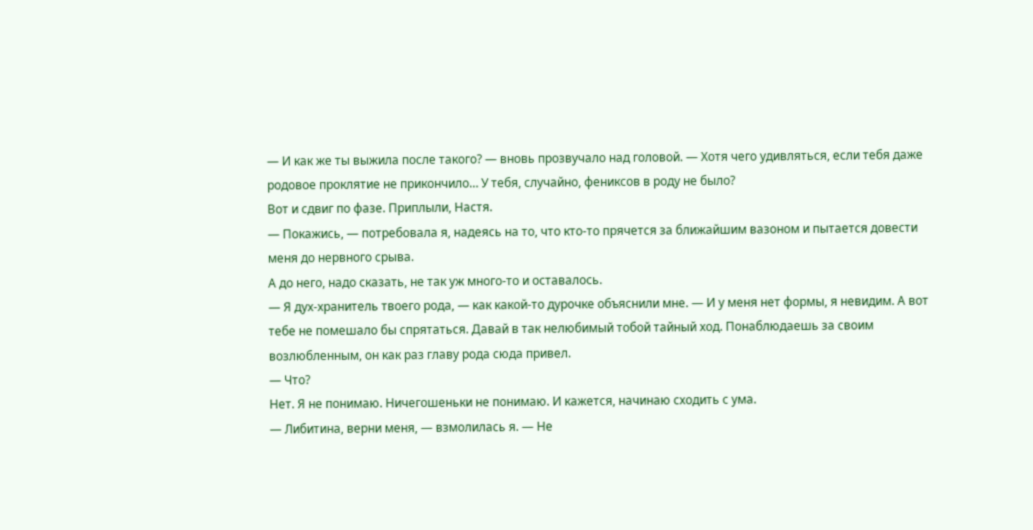— И как же ты выжила после такого? — вновь прозвучало над головой. — Хотя чего удивляться, если тебя даже родовое проклятие не прикончило… У тебя, случайно, фениксов в роду не было?
Вот и сдвиг по фазе. Приплыли, Настя.
— Покажись, — потребовала я, надеясь на то, что кто-то прячется за ближайшим вазоном и пытается довести меня до нервного срыва.
А до него, надо сказать, не так уж много-то и оставалось.
— Я дух-хранитель твоего рода, — как какой-то дурочке объяснили мне. — И у меня нет формы, я невидим. А вот тебе не помешало бы спрятаться. Давай в так нелюбимый тобой тайный ход. Понаблюдаешь за своим возлюбленным, он как раз главу рода сюда привел.
— Что?
Нет. Я не понимаю. Ничегошеньки не понимаю. И кажется, начинаю сходить с ума.
— Либитина, верни меня, — взмолилась я. — Не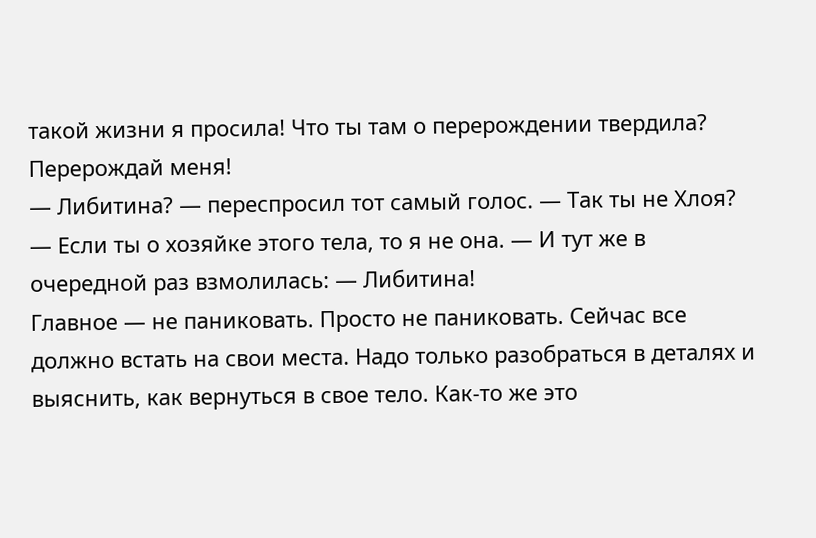такой жизни я просила! Что ты там о перерождении твердила? Перерождай меня!
— Либитина? — переспросил тот самый голос. — Так ты не Хлоя?
— Если ты о хозяйке этого тела, то я не она. — И тут же в очередной раз взмолилась: — Либитина!
Главное — не паниковать. Просто не паниковать. Сейчас все должно встать на свои места. Надо только разобраться в деталях и выяснить, как вернуться в свое тело. Как-то же это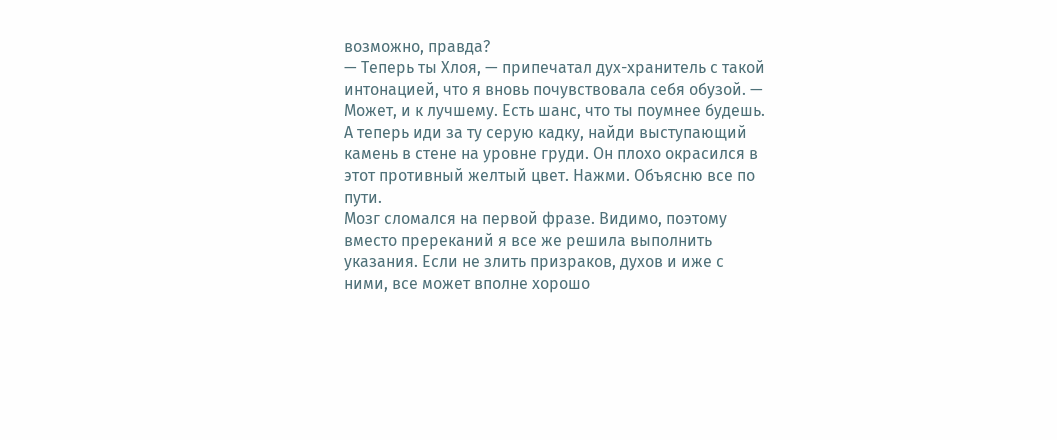возможно, правда?
— Теперь ты Хлоя, — припечатал дух-хранитель с такой интонацией, что я вновь почувствовала себя обузой. — Может, и к лучшему. Есть шанс, что ты поумнее будешь. А теперь иди за ту серую кадку, найди выступающий камень в стене на уровне груди. Он плохо окрасился в этот противный желтый цвет. Нажми. Объясню все по пути.
Мозг сломался на первой фразе. Видимо, поэтому вместо пререканий я все же решила выполнить указания. Если не злить призраков, духов и иже с ними, все может вполне хорошо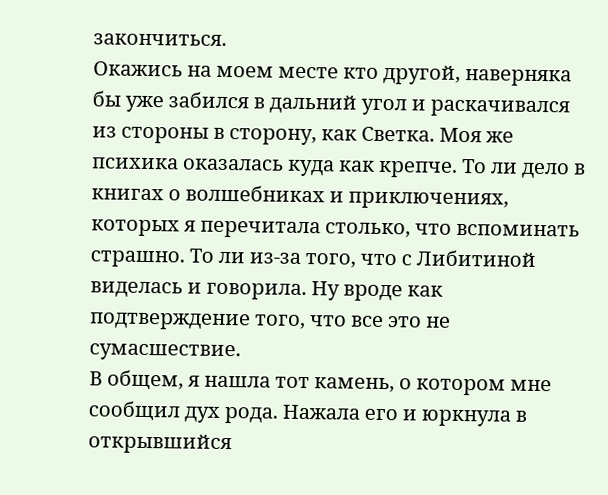закончиться.
Окажись на моем месте кто другой, наверняка бы уже забился в дальний угол и раскачивался из стороны в сторону, как Светка. Моя же психика оказалась куда как крепче. То ли дело в книгах о волшебниках и приключениях, которых я перечитала столько, что вспоминать страшно. То ли из-за того, что с Либитиной виделась и говорила. Ну вроде как подтверждение того, что все это не сумасшествие.
В общем, я нашла тот камень, о котором мне сообщил дух рода. Нажала его и юркнула в открывшийся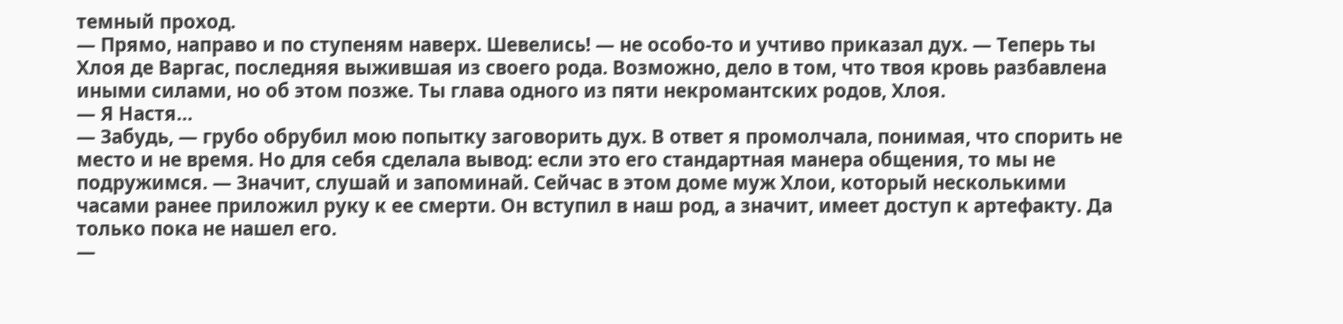темный проход.
— Прямо, направо и по ступеням наверх. Шевелись! — не особо-то и учтиво приказал дух. — Теперь ты Хлоя де Варгас, последняя выжившая из своего рода. Возможно, дело в том, что твоя кровь разбавлена иными силами, но об этом позже. Ты глава одного из пяти некромантских родов, Хлоя.
— Я Настя…
— Забудь, — грубо обрубил мою попытку заговорить дух. В ответ я промолчала, понимая, что спорить не место и не время. Но для себя сделала вывод: если это его стандартная манера общения, то мы не подружимся. — Значит, слушай и запоминай. Сейчас в этом доме муж Хлои, который несколькими часами ранее приложил руку к ее смерти. Он вступил в наш род, а значит, имеет доступ к артефакту. Да только пока не нашел его.
—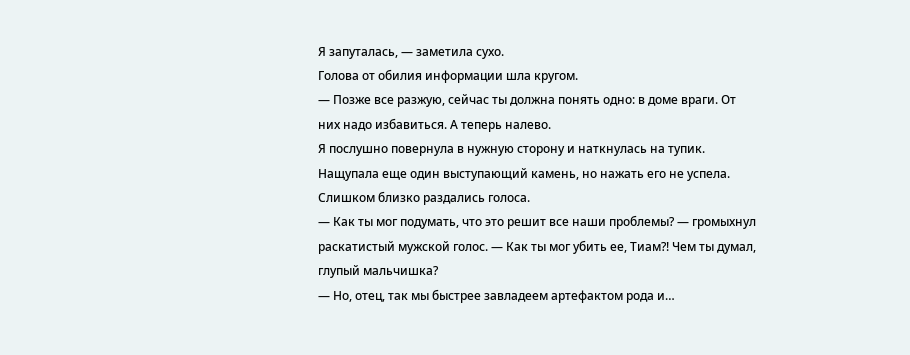Я запуталась, — заметила сухо.
Голова от обилия информации шла кругом.
— Позже все разжую, сейчас ты должна понять одно: в доме враги. От них надо избавиться. А теперь налево.
Я послушно повернула в нужную сторону и наткнулась на тупик. Нащупала еще один выступающий камень, но нажать его не успела. Слишком близко раздались голоса.
— Как ты мог подумать, что это решит все наши проблемы? — громыхнул раскатистый мужской голос. — Как ты мог убить ее, Тиам?! Чем ты думал, глупый мальчишка?
— Но, отец, так мы быстрее завладеем артефактом рода и…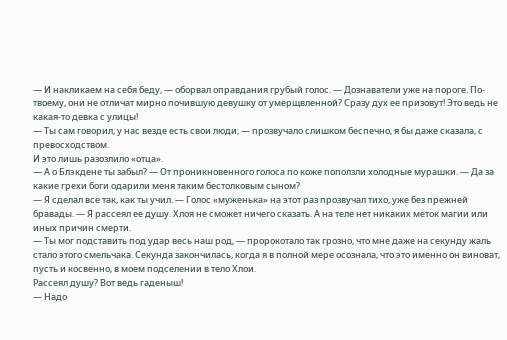— И накликаем на себя беду, — оборвал оправдания грубый голос. — Дознаватели уже на пороге. По-твоему, они не отличат мирно почившую девушку от умерщвленной? Сразу дух ее призовут! Это ведь не какая-то девка с улицы!
— Ты сам говорил, у нас везде есть свои люди, — прозвучало слишком беспечно, я бы даже сказала, с превосходством.
И это лишь разозлило «отца».
— А о Блэкдене ты забыл? — От проникновенного голоса по коже поползли холодные мурашки. — Да за какие грехи боги одарили меня таким бестолковым сыном?
— Я сделал все так, как ты учил. — Голос «муженька» на этот раз прозвучал тихо, уже без прежней бравады. — Я рассеял ее душу. Хлоя не сможет ничего сказать. А на теле нет никаких меток магии или иных причин смерти.
— Ты мог подставить под удар весь наш род, — пророкотало так грозно, что мне даже на секунду жаль стало этого смельчака. Секунда закончилась, когда я в полной мере осознала, что это именно он виноват, пусть и косвенно, в моем подселении в тело Хлои.
Рассеял душу? Вот ведь гаденыш!
— Надо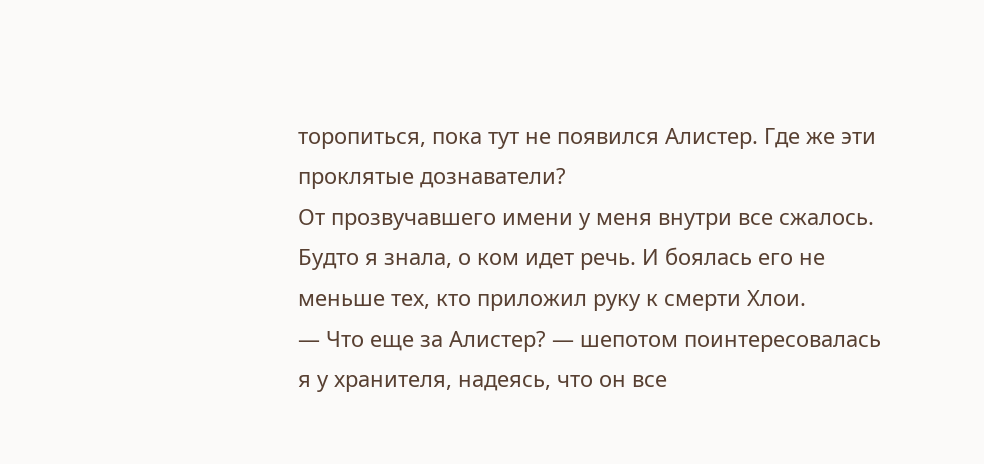торопиться, пока тут не появился Алистер. Где же эти проклятые дознаватели?
От прозвучавшего имени у меня внутри все сжалось. Будто я знала, о ком идет речь. И боялась его не меньше тех, кто приложил руку к смерти Хлои.
— Что еще за Алистер? — шепотом поинтересовалась я у хранителя, надеясь, что он все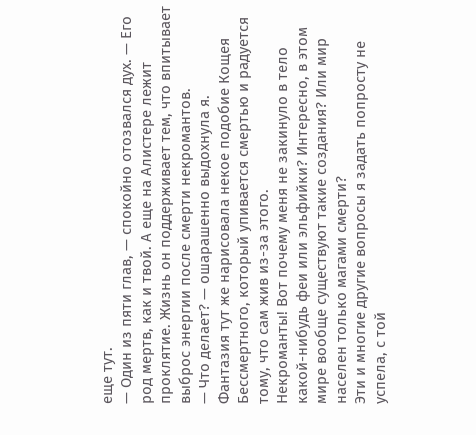еще тут.
— Один из пяти глав, — спокойно отозвался дух. — Его род мертв, как и твой. А еще на Алистере лежит проклятие. Жизнь он поддерживает тем, что впитывает выброс энергии после смерти некромантов.
— Что делает? — ошарашенно выдохнула я.
Фантазия тут же нарисовала некое подобие Кощея Бессмертного, который упивается смертью и радуется тому, что сам жив из-за этого.
Некроманты! Вот почему меня не закинуло в тело какой-нибудь феи или эльфийки? Интересно, в этом мире вообще существуют такие создания? Или мир населен только магами смерти?
Эти и многие другие вопросы я задать попросту не успела, с той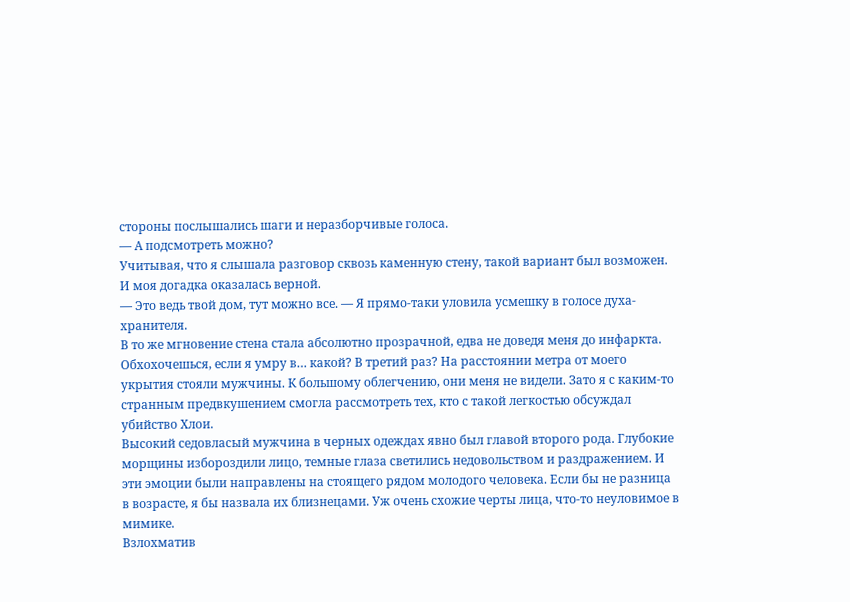стороны послышались шаги и неразборчивые голоса.
— А подсмотреть можно?
Учитывая, что я слышала разговор сквозь каменную стену, такой вариант был возможен. И моя догадка оказалась верной.
— Это ведь твой дом, тут можно все. — Я прямо-таки уловила усмешку в голосе духа-хранителя.
В то же мгновение стена стала абсолютно прозрачной, едва не доведя меня до инфаркта. Обхохочешься, если я умру в… какой? В третий раз? На расстоянии метра от моего укрытия стояли мужчины. К большому облегчению, они меня не видели. Зато я с каким-то странным предвкушением смогла рассмотреть тех, кто с такой легкостью обсуждал убийство Хлои.
Высокий седовласый мужчина в черных одеждах явно был главой второго рода. Глубокие морщины избороздили лицо, темные глаза светились недовольством и раздражением. И эти эмоции были направлены на стоящего рядом молодого человека. Если бы не разница в возрасте, я бы назвала их близнецами. Уж очень схожие черты лица, что-то неуловимое в мимике.
Взлохматив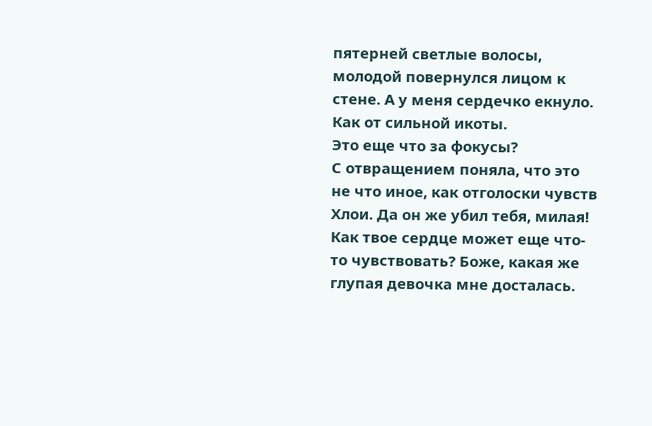пятерней светлые волосы, молодой повернулся лицом к стене. А у меня сердечко екнуло. Как от сильной икоты.
Это еще что за фокусы?
С отвращением поняла, что это не что иное, как отголоски чувств Хлои. Да он же убил тебя, милая! Как твое сердце может еще что-то чувствовать? Боже, какая же глупая девочка мне досталась.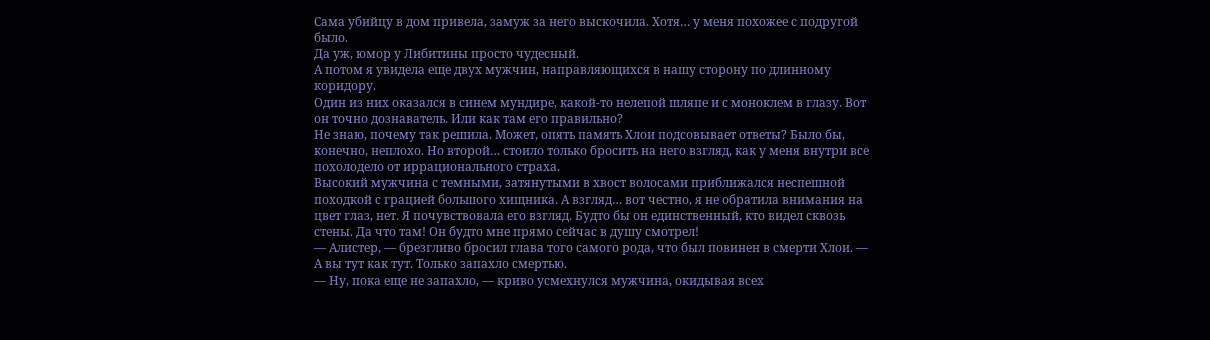Сама убийцу в дом привела, замуж за него выскочила. Хотя… у меня похожее с подругой было.
Да уж, юмор у Либитины просто чудесный.
А потом я увидела еще двух мужчин, направляющихся в нашу сторону по длинному коридору.
Один из них оказался в синем мундире, какой-то нелепой шляпе и с моноклем в глазу. Вот он точно дознаватель. Или как там его правильно?
Не знаю, почему так решила. Может, опять память Хлои подсовывает ответы? Было бы, конечно, неплохо. Но второй… стоило только бросить на него взгляд, как у меня внутри все похолодело от иррационального страха.
Высокий мужчина с темными, затянутыми в хвост волосами приближался неспешной походкой с грацией большого хищника. А взгляд… вот честно, я не обратила внимания на цвет глаз, нет. Я почувствовала его взгляд. Будто бы он единственный, кто видел сквозь стены. Да что там! Он будто мне прямо сейчас в душу смотрел!
— Алистер, — брезгливо бросил глава того самого рода, что был повинен в смерти Хлои. — А вы тут как тут. Только запахло смертью.
— Ну, пока еще не запахло, — криво усмехнулся мужчина, окидывая всех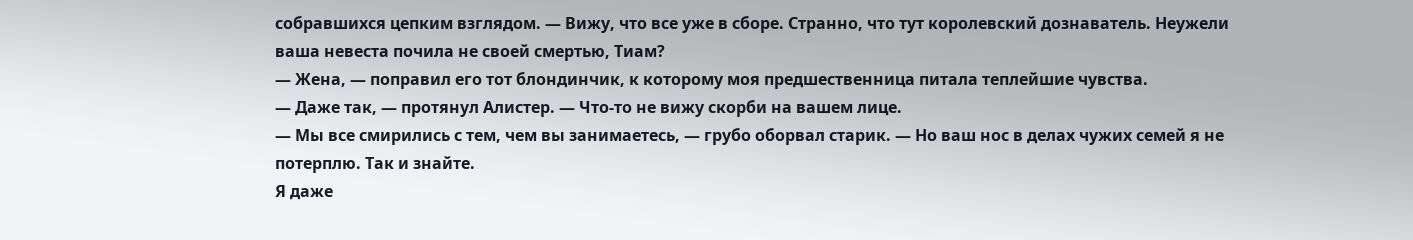собравшихся цепким взглядом. — Вижу, что все уже в сборе. Странно, что тут королевский дознаватель. Неужели ваша невеста почила не своей смертью, Тиам?
— Жена, — поправил его тот блондинчик, к которому моя предшественница питала теплейшие чувства.
— Даже так, — протянул Алистер. — Что-то не вижу скорби на вашем лице.
— Мы все смирились с тем, чем вы занимаетесь, — грубо оборвал старик. — Но ваш нос в делах чужих семей я не потерплю. Так и знайте.
Я даже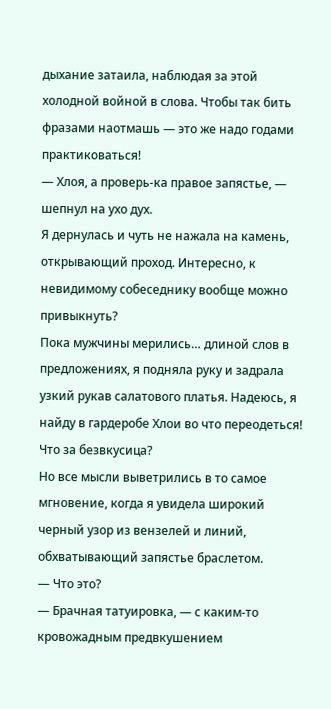дыхание затаила, наблюдая за этой холодной войной в слова. Чтобы так бить фразами наотмашь — это же надо годами практиковаться!
— Хлоя, а проверь-ка правое запястье, — шепнул на ухо дух.
Я дернулась и чуть не нажала на камень, открывающий проход. Интересно, к невидимому собеседнику вообще можно привыкнуть?
Пока мужчины мерились… длиной слов в предложениях, я подняла руку и задрала узкий рукав салатового платья. Надеюсь, я найду в гардеробе Хлои во что переодеться! Что за безвкусица?
Но все мысли выветрились в то самое мгновение, когда я увидела широкий черный узор из вензелей и линий, обхватывающий запястье браслетом.
— Что это?
— Брачная татуировка, — с каким-то кровожадным предвкушением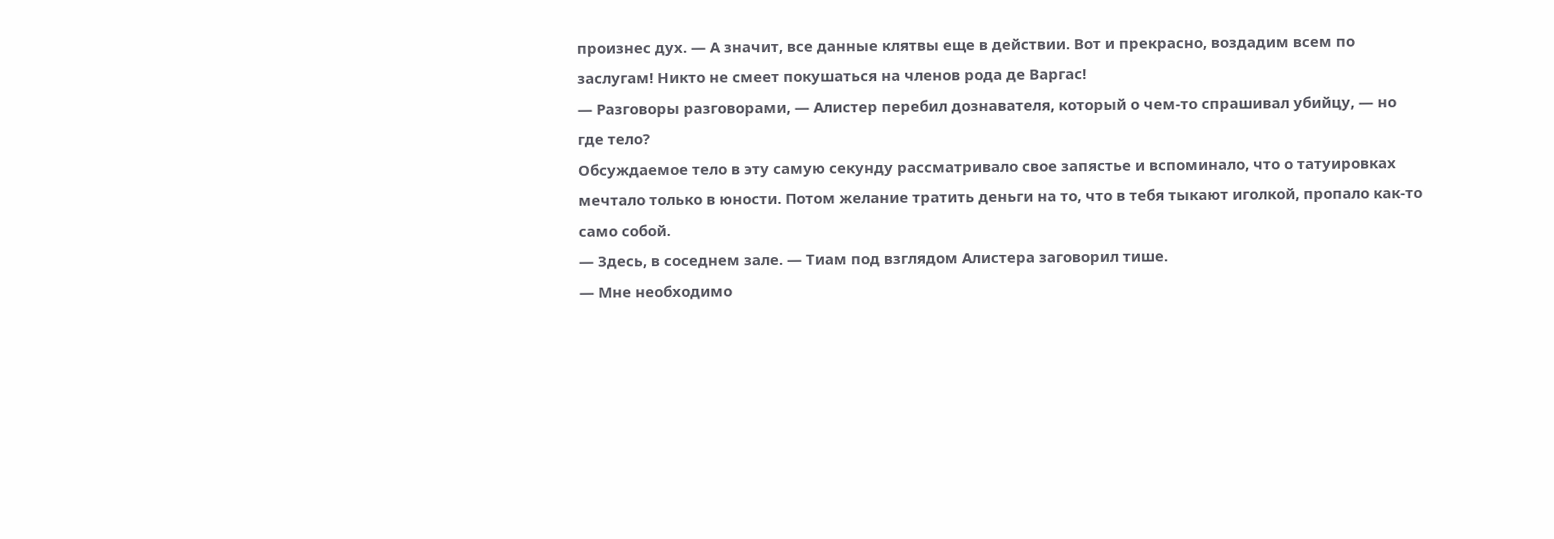произнес дух. — А значит, все данные клятвы еще в действии. Вот и прекрасно, воздадим всем по заслугам! Никто не смеет покушаться на членов рода де Варгас!
— Разговоры разговорами, — Алистер перебил дознавателя, который о чем-то спрашивал убийцу, — но где тело?
Обсуждаемое тело в эту самую секунду рассматривало свое запястье и вспоминало, что о татуировках мечтало только в юности. Потом желание тратить деньги на то, что в тебя тыкают иголкой, пропало как-то само собой.
— Здесь, в соседнем зале. — Тиам под взглядом Алистера заговорил тише.
— Мне необходимо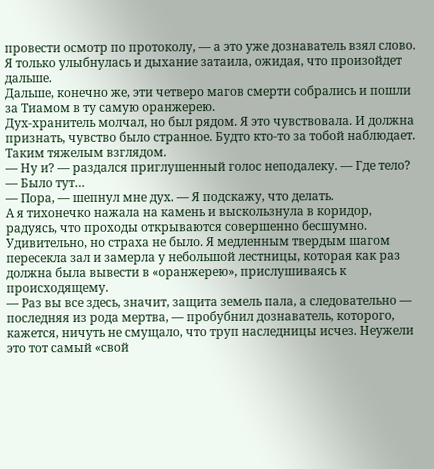провести осмотр по протоколу, — а это уже дознаватель взял слово.
Я только улыбнулась и дыхание затаила, ожидая, что произойдет дальше.
Дальше, конечно же, эти четверо магов смерти собрались и пошли за Тиамом в ту самую оранжерею.
Дух-хранитель молчал, но был рядом. Я это чувствовала. И должна признать, чувство было странное. Будто кто-то за тобой наблюдает. Таким тяжелым взглядом.
— Ну и? — раздался приглушенный голос неподалеку. — Где тело?
— Было тут…
— Пора, — шепнул мне дух. — Я подскажу, что делать.
А я тихонечко нажала на камень и выскользнула в коридор, радуясь, что проходы открываются совершенно бесшумно.
Удивительно, но страха не было. Я медленным твердым шагом пересекла зал и замерла у небольшой лестницы, которая как раз должна была вывести в «оранжерею», прислушиваясь к происходящему.
— Раз вы все здесь, значит, защита земель пала, а следовательно — последняя из рода мертва, — пробубнил дознаватель, которого, кажется, ничуть не смущало, что труп наследницы исчез. Неужели это тот самый «свой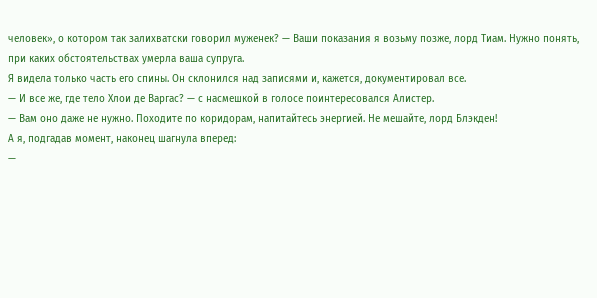человек», о котором так залихватски говорил муженек? — Ваши показания я возьму позже, лорд Тиам. Нужно понять, при каких обстоятельствах умерла ваша супруга.
Я видела только часть его спины. Он склонился над записями и, кажется, документировал все.
— И все же, где тело Хлои де Варгас? — с насмешкой в голосе поинтересовался Алистер.
— Вам оно даже не нужно. Походите по коридорам, напитайтесь энергией. Не мешайте, лорд Блэкден!
А я, подгадав момент, наконец шагнула вперед:
—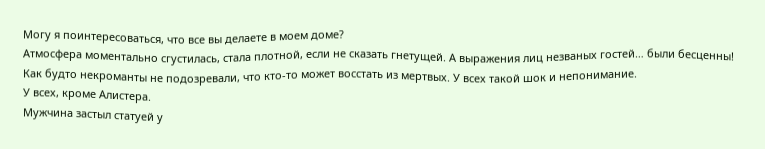Могу я поинтересоваться, что все вы делаете в моем доме?
Атмосфера моментально сгустилась, стала плотной, если не сказать гнетущей. А выражения лиц незваных гостей… были бесценны! Как будто некроманты не подозревали, что кто-то может восстать из мертвых. У всех такой шок и непонимание.
У всех, кроме Алистера.
Мужчина застыл статуей у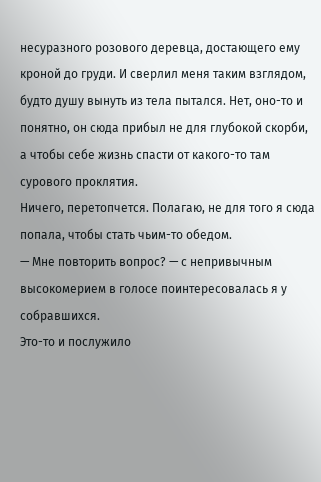несуразного розового деревца, достающего ему кроной до груди. И сверлил меня таким взглядом, будто душу вынуть из тела пытался. Нет, оно-то и понятно, он сюда прибыл не для глубокой скорби, а чтобы себе жизнь спасти от какого-то там сурового проклятия.
Ничего, перетопчется. Полагаю, не для того я сюда попала, чтобы стать чьим-то обедом.
— Мне повторить вопрос? — с непривычным высокомерием в голосе поинтересовалась я у собравшихся.
Это-то и послужило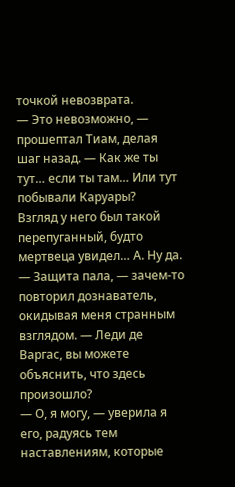точкой невозврата.
— Это невозможно, — прошептал Тиам, делая шаг назад. — Как же ты тут… если ты там… Или тут побывали Каруары?
Взгляд у него был такой перепуганный, будто мертвеца увидел… А. Ну да.
— Защита пала, — зачем-то повторил дознаватель, окидывая меня странным взглядом. — Леди де Варгас, вы можете объяснить, что здесь произошло?
— О, я могу, — уверила я его, радуясь тем наставлениям, которые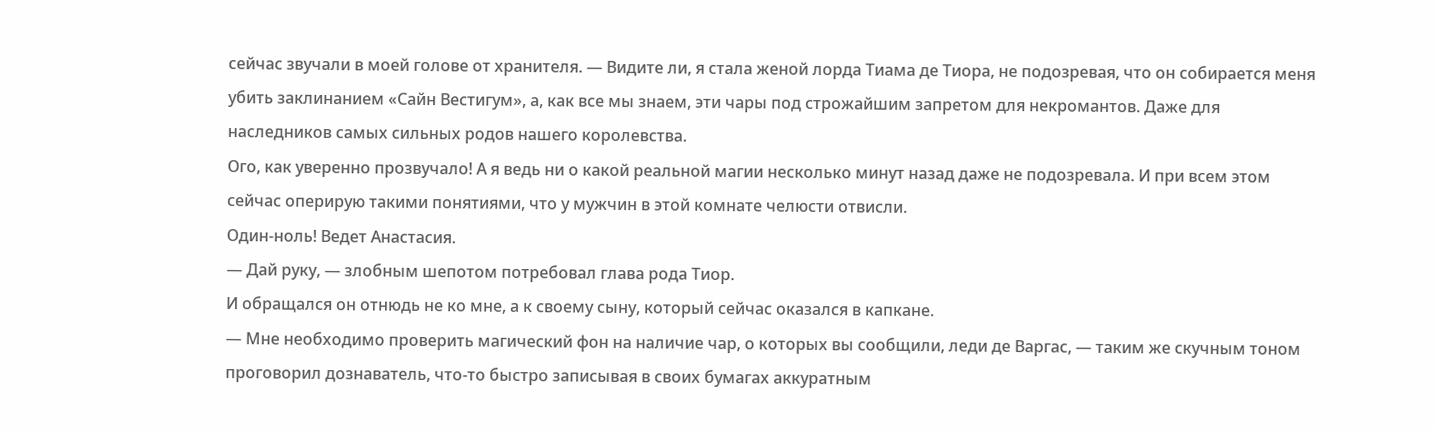сейчас звучали в моей голове от хранителя. — Видите ли, я стала женой лорда Тиама де Тиора, не подозревая, что он собирается меня убить заклинанием «Сайн Вестигум», а, как все мы знаем, эти чары под строжайшим запретом для некромантов. Даже для наследников самых сильных родов нашего королевства.
Ого, как уверенно прозвучало! А я ведь ни о какой реальной магии несколько минут назад даже не подозревала. И при всем этом сейчас оперирую такими понятиями, что у мужчин в этой комнате челюсти отвисли.
Один-ноль! Ведет Анастасия.
— Дай руку, — злобным шепотом потребовал глава рода Тиор.
И обращался он отнюдь не ко мне, а к своему сыну, который сейчас оказался в капкане.
— Мне необходимо проверить магический фон на наличие чар, о которых вы сообщили, леди де Варгас, — таким же скучным тоном проговорил дознаватель, что-то быстро записывая в своих бумагах аккуратным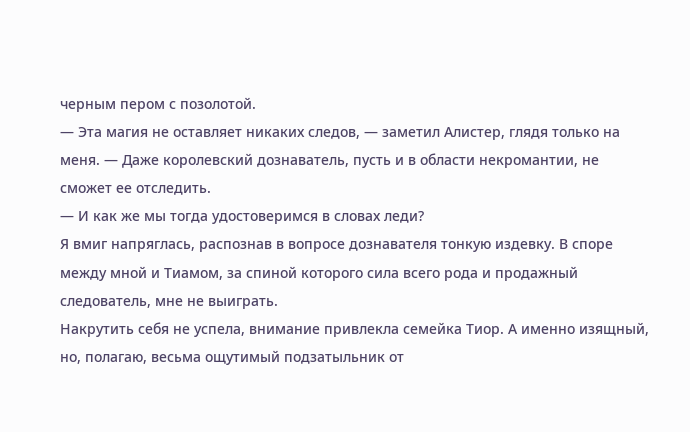черным пером с позолотой.
— Эта магия не оставляет никаких следов, — заметил Алистер, глядя только на меня. — Даже королевский дознаватель, пусть и в области некромантии, не сможет ее отследить.
— И как же мы тогда удостоверимся в словах леди?
Я вмиг напряглась, распознав в вопросе дознавателя тонкую издевку. В споре между мной и Тиамом, за спиной которого сила всего рода и продажный следователь, мне не выиграть.
Накрутить себя не успела, внимание привлекла семейка Тиор. А именно изящный, но, полагаю, весьма ощутимый подзатыльник от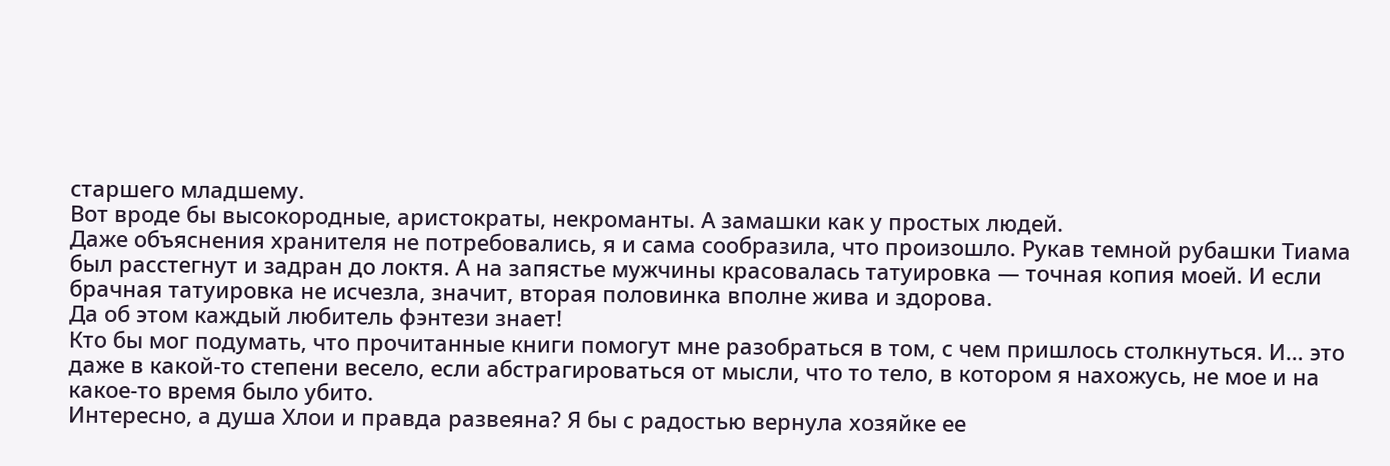старшего младшему.
Вот вроде бы высокородные, аристократы, некроманты. А замашки как у простых людей.
Даже объяснения хранителя не потребовались, я и сама сообразила, что произошло. Рукав темной рубашки Тиама был расстегнут и задран до локтя. А на запястье мужчины красовалась татуировка — точная копия моей. И если брачная татуировка не исчезла, значит, вторая половинка вполне жива и здорова.
Да об этом каждый любитель фэнтези знает!
Кто бы мог подумать, что прочитанные книги помогут мне разобраться в том, с чем пришлось столкнуться. И… это даже в какой-то степени весело, если абстрагироваться от мысли, что то тело, в котором я нахожусь, не мое и на какое-то время было убито.
Интересно, а душа Хлои и правда развеяна? Я бы с радостью вернула хозяйке ее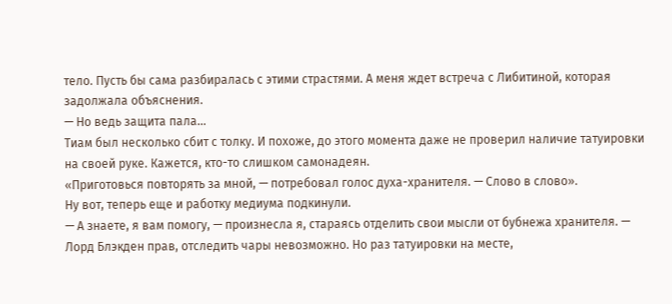тело. Пусть бы сама разбиралась с этими страстями. А меня ждет встреча с Либитиной, которая задолжала объяснения.
— Но ведь защита пала…
Тиам был несколько сбит с толку. И похоже, до этого момента даже не проверил наличие татуировки на своей руке. Кажется, кто-то слишком самонадеян.
«Приготовься повторять за мной, — потребовал голос духа-хранителя. — Слово в слово».
Ну вот, теперь еще и работку медиума подкинули.
— А знаете, я вам помогу, — произнесла я, стараясь отделить свои мысли от бубнежа хранителя. — Лорд Блэкден прав, отследить чары невозможно. Но раз татуировки на месте,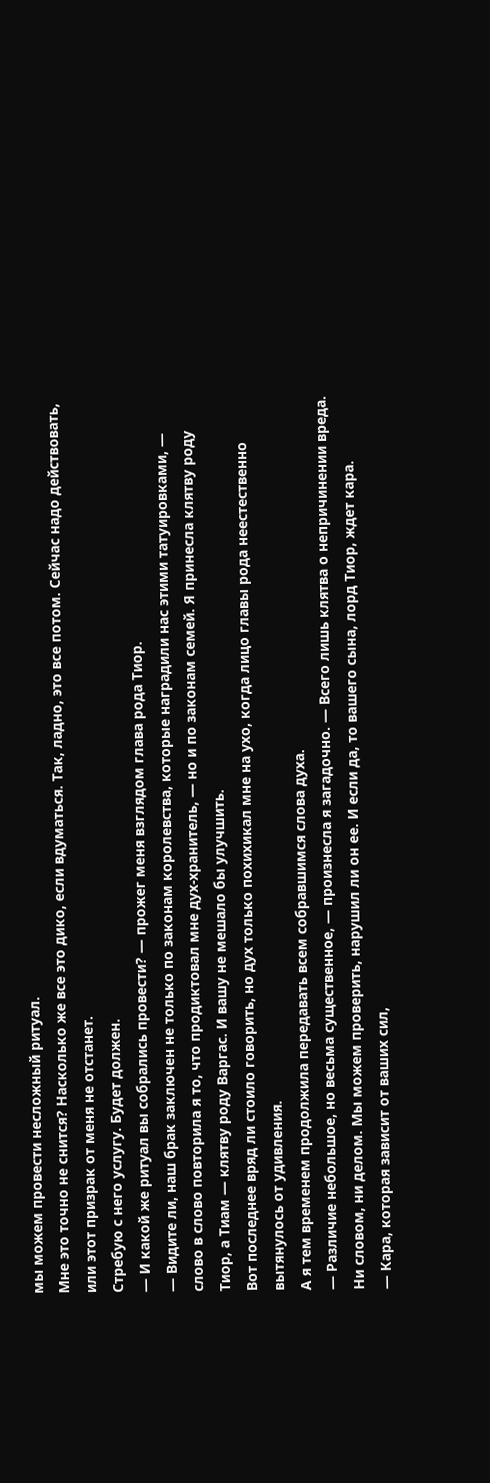мы можем провести несложный ритуал.
Мне это точно не снится? Насколько же все это дико, если вдуматься. Так, ладно, это все потом. Сейчас надо действовать, или этот призрак от меня не отстанет.
Стребую с него услугу. Будет должен.
— И какой же ритуал вы собрались провести? — прожег меня взглядом глава рода Тиор.
— Видите ли, наш брак заключен не только по законам королевства, которые наградили нас этими татуировками, — слово в слово повторила я то, что продиктовал мне дух-хранитель, — но и по законам семей. Я принесла клятву роду Тиор, а Тиам — клятву роду Варгас. И вашу не мешало бы улучшить.
Вот последнее вряд ли стоило говорить, но дух только похихикал мне на ухо, когда лицо главы рода неестественно вытянулось от удивления.
А я тем временем продолжила передавать всем собравшимся слова духа.
— Различие небольшое, но весьма существенное, — произнесла я загадочно. — Всего лишь клятва о непричинении вреда. Ни словом, ни делом. Мы можем проверить, нарушил ли он ее. И если да, то вашего сына, лорд Тиор, ждет кара.
— Кара, которая зависит от ваших сил,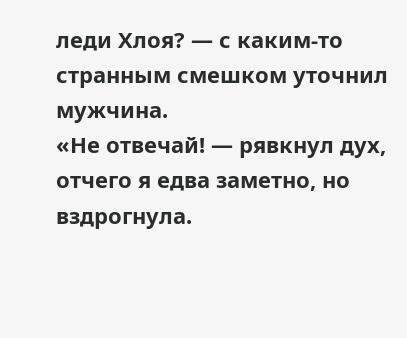леди Хлоя? — с каким-то странным смешком уточнил мужчина.
«Не отвечай! — рявкнул дух, отчего я едва заметно, но вздрогнула.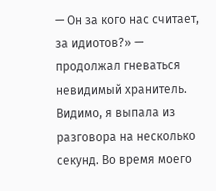— Он за кого нас считает, за идиотов?» — продолжал гневаться невидимый хранитель.
Видимо, я выпала из разговора на несколько секунд. Во время моего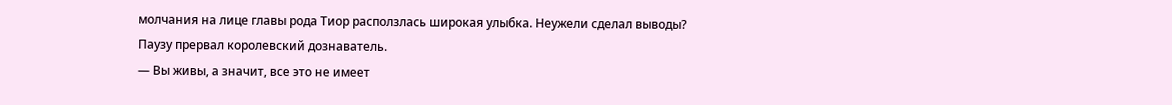молчания на лице главы рода Тиор расползлась широкая улыбка. Неужели сделал выводы?
Паузу прервал королевский дознаватель.
— Вы живы, а значит, все это не имеет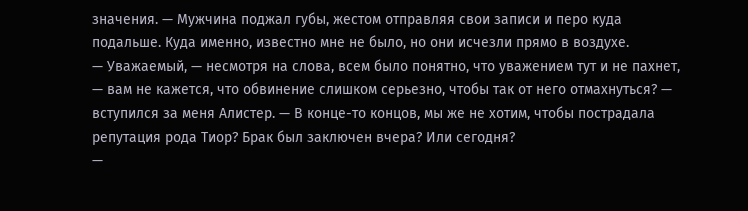значения. — Мужчина поджал губы, жестом отправляя свои записи и перо куда подальше. Куда именно, известно мне не было, но они исчезли прямо в воздухе.
— Уважаемый, — несмотря на слова, всем было понятно, что уважением тут и не пахнет, — вам не кажется, что обвинение слишком серьезно, чтобы так от него отмахнуться? — вступился за меня Алистер. — В конце-то концов, мы же не хотим, чтобы пострадала репутация рода Тиор? Брак был заключен вчера? Или сегодня?
—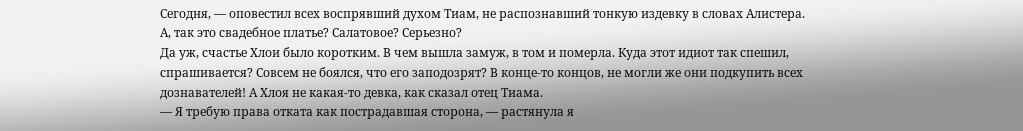Сегодня, — оповестил всех воспрявший духом Тиам, не распознавший тонкую издевку в словах Алистера.
А, так это свадебное платье? Салатовое? Серьезно?
Да уж, счастье Хлои было коротким. В чем вышла замуж, в том и померла. Куда этот идиот так спешил, спрашивается? Совсем не боялся, что его заподозрят? В конце-то концов, не могли же они подкупить всех дознавателей! А Хлоя не какая-то девка, как сказал отец Тиама.
— Я требую права отката как пострадавшая сторона, — растянула я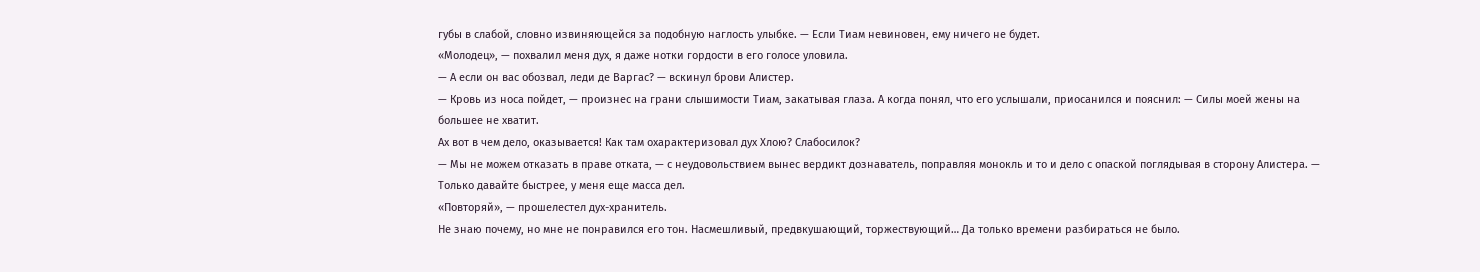губы в слабой, словно извиняющейся за подобную наглость улыбке. — Если Тиам невиновен, ему ничего не будет.
«Молодец», — похвалил меня дух, я даже нотки гордости в его голосе уловила.
— А если он вас обозвал, леди де Варгас? — вскинул брови Алистер.
— Кровь из носа пойдет, — произнес на грани слышимости Тиам, закатывая глаза. А когда понял, что его услышали, приосанился и пояснил: — Силы моей жены на большее не хватит.
Ах вот в чем дело, оказывается! Как там охарактеризовал дух Хлою? Слабосилок?
— Мы не можем отказать в праве отката, — с неудовольствием вынес вердикт дознаватель, поправляя монокль и то и дело с опаской поглядывая в сторону Алистера. — Только давайте быстрее, у меня еще масса дел.
«Повторяй», — прошелестел дух-хранитель.
Не знаю почему, но мне не понравился его тон. Насмешливый, предвкушающий, торжествующий… Да только времени разбираться не было.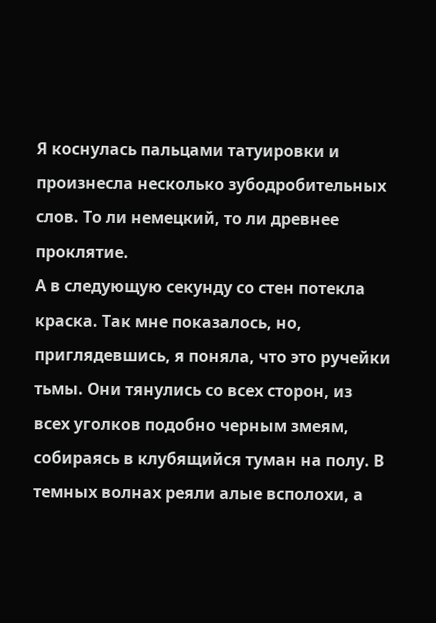Я коснулась пальцами татуировки и произнесла несколько зубодробительных слов. То ли немецкий, то ли древнее проклятие.
А в следующую секунду со стен потекла краска. Так мне показалось, но, приглядевшись, я поняла, что это ручейки тьмы. Они тянулись со всех сторон, из всех уголков подобно черным змеям, собираясь в клубящийся туман на полу. В темных волнах реяли алые всполохи, а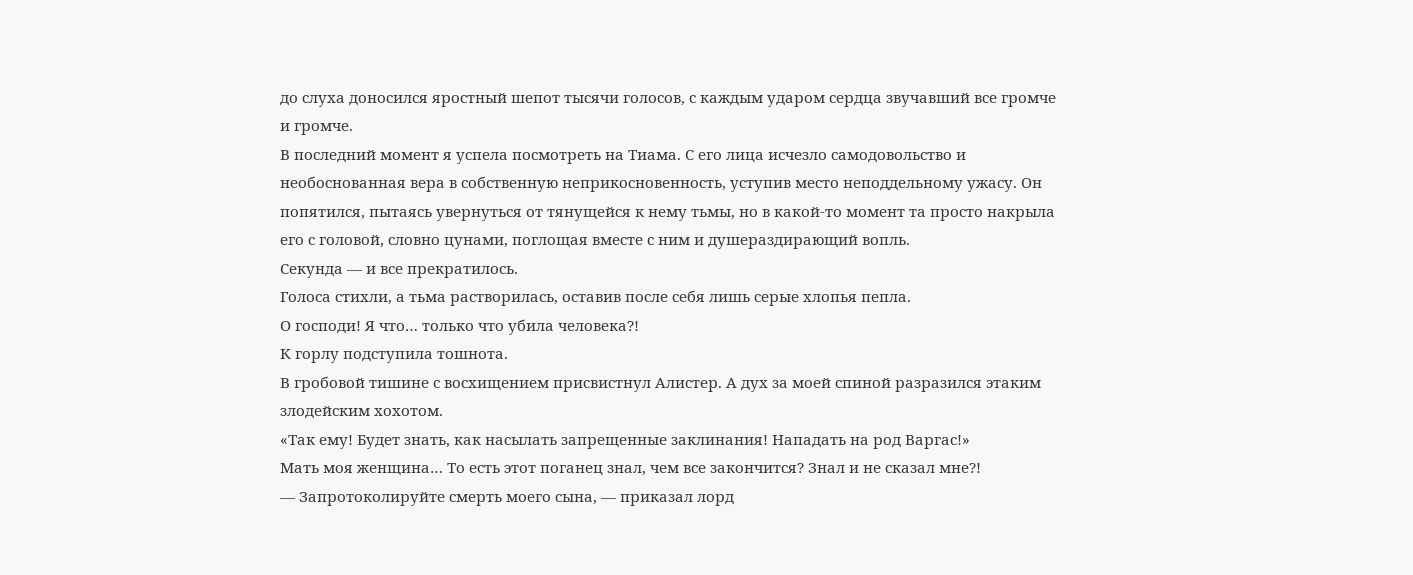до слуха доносился яростный шепот тысячи голосов, с каждым ударом сердца звучавший все громче и громче.
В последний момент я успела посмотреть на Тиама. С его лица исчезло самодовольство и необоснованная вера в собственную неприкосновенность, уступив место неподдельному ужасу. Он попятился, пытаясь увернуться от тянущейся к нему тьмы, но в какой-то момент та просто накрыла его с головой, словно цунами, поглощая вместе с ним и душераздирающий вопль.
Секунда — и все прекратилось.
Голоса стихли, а тьма растворилась, оставив после себя лишь серые хлопья пепла.
О господи! Я что… только что убила человека?!
К горлу подступила тошнота.
В гробовой тишине с восхищением присвистнул Алистер. А дух за моей спиной разразился этаким злодейским хохотом.
«Так ему! Будет знать, как насылать запрещенные заклинания! Нападать на род Варгас!»
Мать моя женщина… То есть этот поганец знал, чем все закончится? Знал и не сказал мне?!
— Запротоколируйте смерть моего сына, — приказал лорд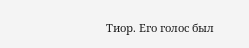Тиор. Его голос был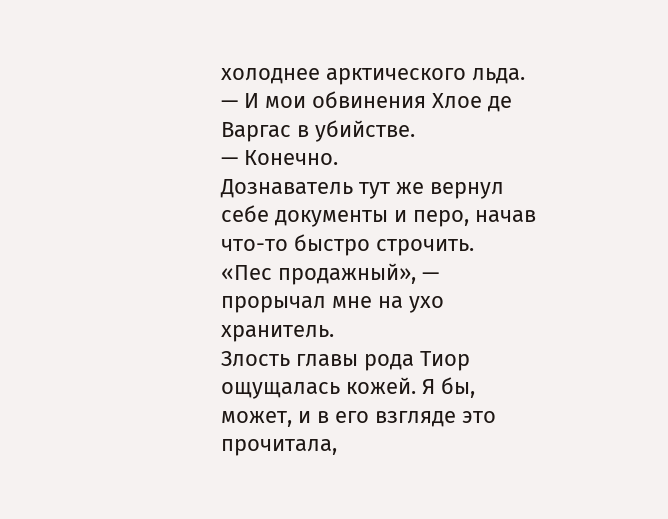холоднее арктического льда. — И мои обвинения Хлое де Варгас в убийстве.
— Конечно.
Дознаватель тут же вернул себе документы и перо, начав что-то быстро строчить.
«Пес продажный», — прорычал мне на ухо хранитель.
Злость главы рода Тиор ощущалась кожей. Я бы, может, и в его взгляде это прочитала,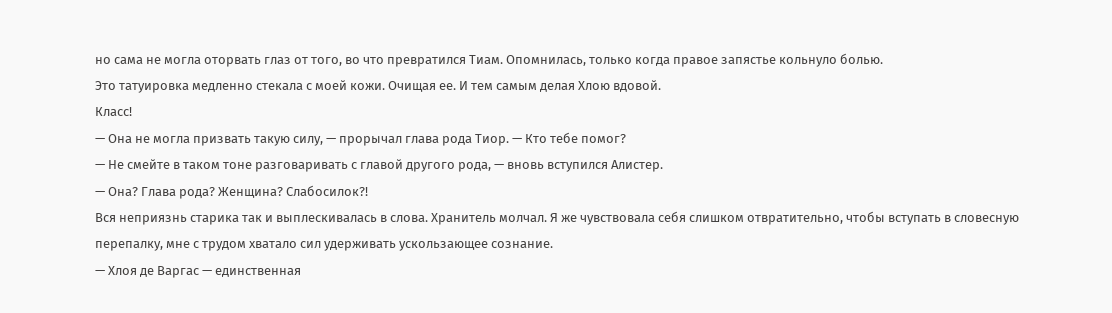но сама не могла оторвать глаз от того, во что превратился Тиам. Опомнилась, только когда правое запястье кольнуло болью.
Это татуировка медленно стекала с моей кожи. Очищая ее. И тем самым делая Хлою вдовой.
Класс!
— Она не могла призвать такую силу, — прорычал глава рода Тиор. — Кто тебе помог?
— Не смейте в таком тоне разговаривать с главой другого рода, — вновь вступился Алистер.
— Она? Глава рода? Женщина? Слабосилок?!
Вся неприязнь старика так и выплескивалась в слова. Хранитель молчал. Я же чувствовала себя слишком отвратительно, чтобы вступать в словесную перепалку, мне с трудом хватало сил удерживать ускользающее сознание.
— Хлоя де Варгас — единственная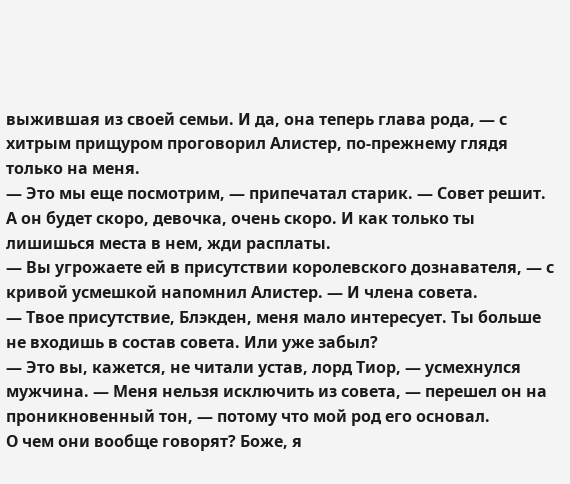выжившая из своей семьи. И да, она теперь глава рода, — с хитрым прищуром проговорил Алистер, по-прежнему глядя только на меня.
— Это мы еще посмотрим, — припечатал старик. — Совет решит. А он будет скоро, девочка, очень скоро. И как только ты лишишься места в нем, жди расплаты.
— Вы угрожаете ей в присутствии королевского дознавателя, — с кривой усмешкой напомнил Алистер. — И члена совета.
— Твое присутствие, Блэкден, меня мало интересует. Ты больше не входишь в состав совета. Или уже забыл?
— Это вы, кажется, не читали устав, лорд Тиор, — усмехнулся мужчина. — Меня нельзя исключить из совета, — перешел он на проникновенный тон, — потому что мой род его основал.
О чем они вообще говорят? Боже, я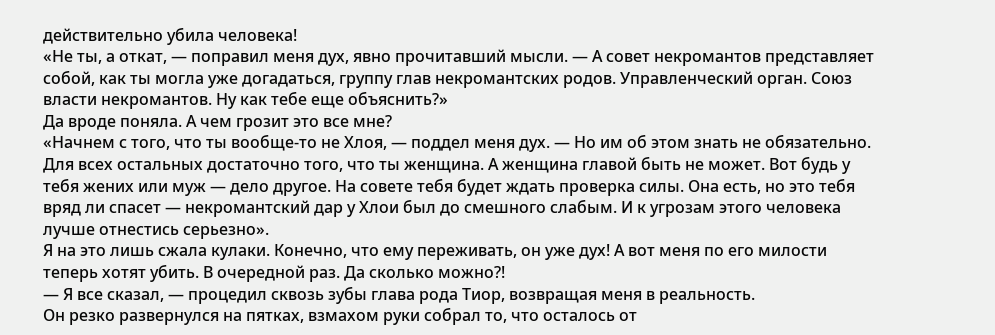действительно убила человека!
«Не ты, а откат, — поправил меня дух, явно прочитавший мысли. — А совет некромантов представляет собой, как ты могла уже догадаться, группу глав некромантских родов. Управленческий орган. Союз власти некромантов. Ну как тебе еще объяснить?»
Да вроде поняла. А чем грозит это все мне?
«Начнем с того, что ты вообще-то не Хлоя, — поддел меня дух. — Но им об этом знать не обязательно. Для всех остальных достаточно того, что ты женщина. А женщина главой быть не может. Вот будь у тебя жених или муж — дело другое. На совете тебя будет ждать проверка силы. Она есть, но это тебя вряд ли спасет — некромантский дар у Хлои был до смешного слабым. И к угрозам этого человека лучше отнестись серьезно».
Я на это лишь сжала кулаки. Конечно, что ему переживать, он уже дух! А вот меня по его милости теперь хотят убить. В очередной раз. Да сколько можно?!
— Я все сказал, — процедил сквозь зубы глава рода Тиор, возвращая меня в реальность.
Он резко развернулся на пятках, взмахом руки собрал то, что осталось от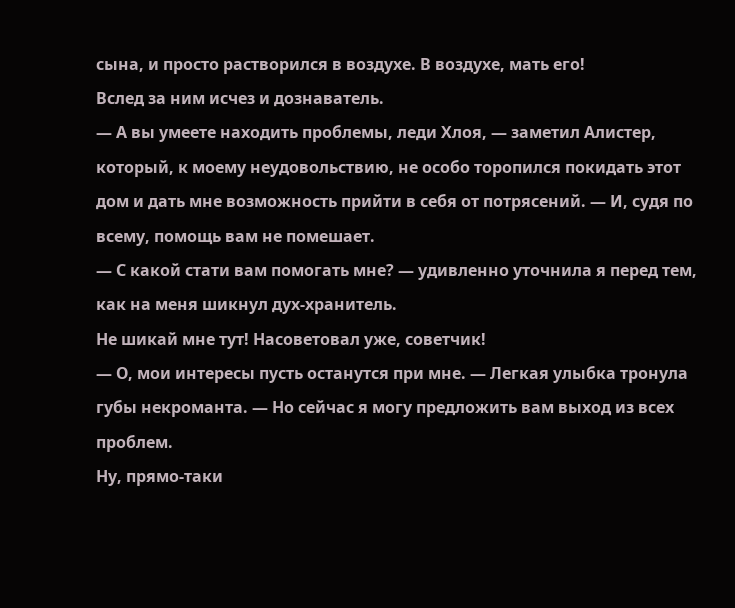сына, и просто растворился в воздухе. В воздухе, мать его!
Вслед за ним исчез и дознаватель.
— А вы умеете находить проблемы, леди Хлоя, — заметил Алистер, который, к моему неудовольствию, не особо торопился покидать этот дом и дать мне возможность прийти в себя от потрясений. — И, судя по всему, помощь вам не помешает.
— С какой стати вам помогать мне? — удивленно уточнила я перед тем, как на меня шикнул дух-хранитель.
Не шикай мне тут! Насоветовал уже, советчик!
— О, мои интересы пусть останутся при мне. — Легкая улыбка тронула губы некроманта. — Но сейчас я могу предложить вам выход из всех проблем.
Ну, прямо-таки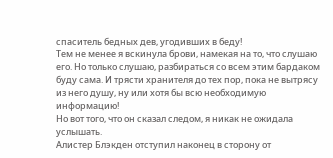спаситель бедных дев, угодивших в беду!
Тем не менее я вскинула брови, намекая на то, что слушаю его. Но только слушаю, разбираться со всем этим бардаком буду сама. И трясти хранителя до тех пор, пока не вытрясу из него душу, ну или хотя бы всю необходимую информацию!
Но вот того, что он сказал следом, я никак не ожидала услышать.
Алистер Блэкден отступил наконец в сторону от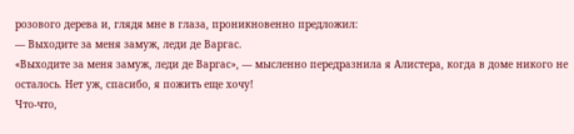розового дерева и, глядя мне в глаза, проникновенно предложил:
— Выходите за меня замуж, леди де Варгас.
«Выходите за меня замуж, леди де Варгас», — мысленно передразнила я Алистера, когда в доме никого не осталось. Нет уж, спасибо, я пожить еще хочу!
Что-что,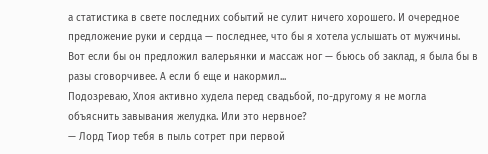а статистика в свете последних событий не сулит ничего хорошего. И очередное предложение руки и сердца — последнее, что бы я хотела услышать от мужчины. Вот если бы он предложил валерьянки и массаж ног — бьюсь об заклад, я была бы в разы сговорчивее. А если б еще и накормил...
Подозреваю, Хлоя активно худела перед свадьбой, по-другому я не могла объяснить завывания желудка. Или это нервное?
— Лорд Тиор тебя в пыль сотрет при первой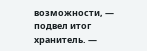возможности, — подвел итог хранитель. —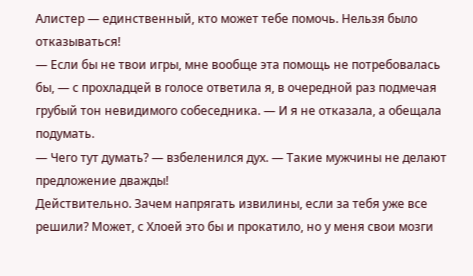Алистер — единственный, кто может тебе помочь. Нельзя было отказываться!
— Если бы не твои игры, мне вообще эта помощь не потребовалась бы, — с прохладцей в голосе ответила я, в очередной раз подмечая грубый тон невидимого собеседника. — И я не отказала, а обещала подумать.
— Чего тут думать? — взбеленился дух. — Такие мужчины не делают предложение дважды!
Действительно. Зачем напрягать извилины, если за тебя уже все решили? Может, с Хлоей это бы и прокатило, но у меня свои мозги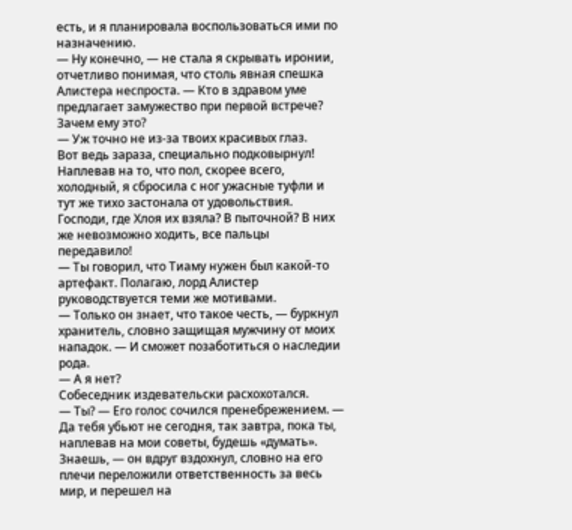есть, и я планировала воспользоваться ими по назначению.
— Ну конечно, — не стала я скрывать иронии, отчетливо понимая, что столь явная спешка Алистера неспроста. — Кто в здравом уме предлагает замужество при первой встрече? Зачем ему это?
— Уж точно не из-за твоих красивых глаз.
Вот ведь зараза, специально подковырнул!
Наплевав на то, что пол, скорее всего, холодный, я сбросила с ног ужасные туфли и тут же тихо застонала от удовольствия. Господи, где Хлоя их взяла? В пыточной? В них же невозможно ходить, все пальцы передавило!
— Ты говорил, что Тиаму нужен был какой-то артефакт. Полагаю, лорд Алистер руководствуется теми же мотивами.
— Только он знает, что такое честь, — буркнул хранитель, словно защищая мужчину от моих нападок. — И сможет позаботиться о наследии рода.
— А я нет?
Собеседник издевательски расхохотался.
— Ты? — Его голос сочился пренебрежением. — Да тебя убьют не сегодня, так завтра, пока ты, наплевав на мои советы, будешь «думать». Знаешь, — он вдруг вздохнул, словно на его плечи переложили ответственность за весь мир, и перешел на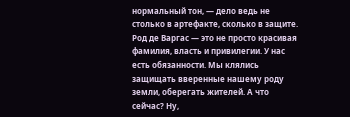нормальный тон, — дело ведь не столько в артефакте, сколько в защите. Род де Варгас — это не просто красивая фамилия, власть и привилегии. У нас есть обязанности. Мы клялись защищать вверенные нашему роду земли, оберегать жителей. А что сейчас? Ну,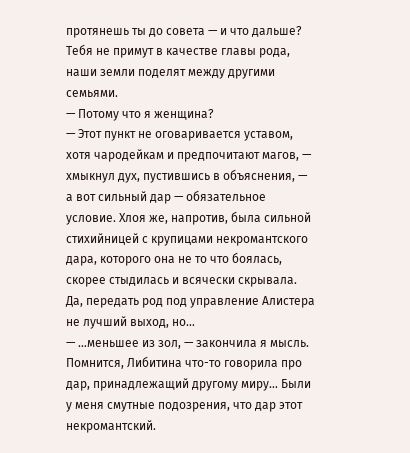протянешь ты до совета — и что дальше? Тебя не примут в качестве главы рода, наши земли поделят между другими семьями.
— Потому что я женщина?
— Этот пункт не оговаривается уставом, хотя чародейкам и предпочитают магов, — хмыкнул дух, пустившись в объяснения, — а вот сильный дар — обязательное условие. Хлоя же, напротив, была сильной стихийницей с крупицами некромантского дара, которого она не то что боялась, скорее стыдилась и всячески скрывала. Да, передать род под управление Алистера не лучший выход, но…
— …меньшее из зол, — закончила я мысль.
Помнится, Либитина что-то говорила про дар, принадлежащий другому миру… Были у меня смутные подозрения, что дар этот некромантский.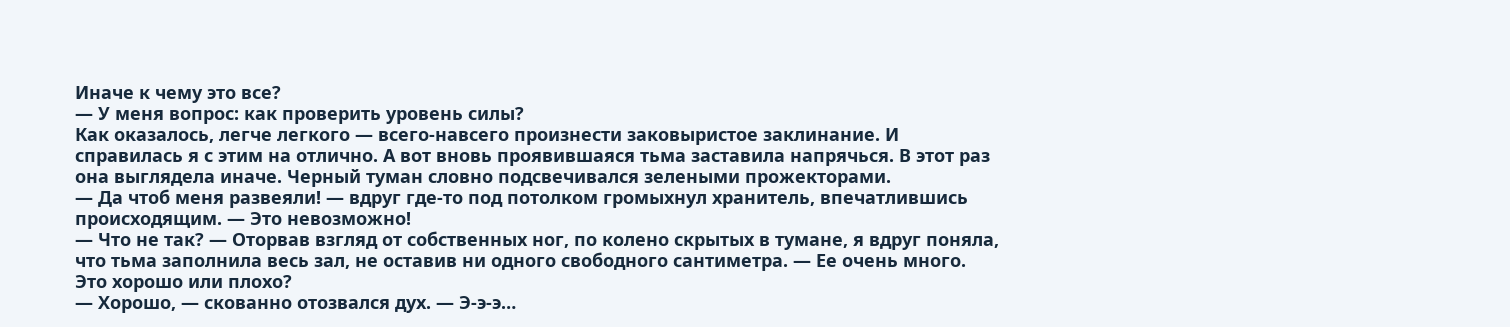Иначе к чему это все?
— У меня вопрос: как проверить уровень силы?
Как оказалось, легче легкого — всего-навсего произнести заковыристое заклинание. И справилась я с этим на отлично. А вот вновь проявившаяся тьма заставила напрячься. В этот раз она выглядела иначе. Черный туман словно подсвечивался зелеными прожекторами.
— Да чтоб меня развеяли! — вдруг где-то под потолком громыхнул хранитель, впечатлившись происходящим. — Это невозможно!
— Что не так? — Оторвав взгляд от собственных ног, по колено скрытых в тумане, я вдруг поняла, что тьма заполнила весь зал, не оставив ни одного свободного сантиметра. — Ее очень много. Это хорошо или плохо?
— Хорошо, — скованно отозвался дух. — Э-э-э…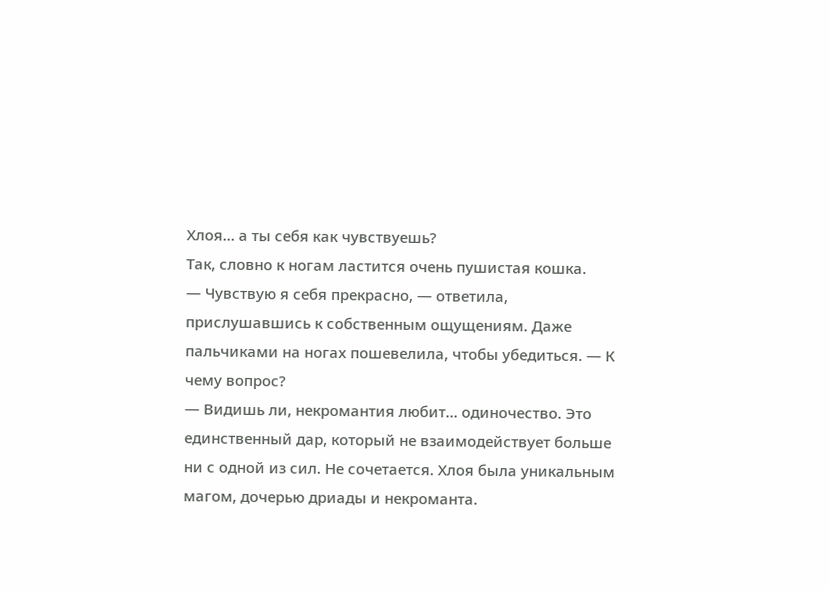Хлоя… а ты себя как чувствуешь?
Так, словно к ногам ластится очень пушистая кошка.
— Чувствую я себя прекрасно, — ответила, прислушавшись к собственным ощущениям. Даже пальчиками на ногах пошевелила, чтобы убедиться. — К чему вопрос?
— Видишь ли, некромантия любит… одиночество. Это единственный дар, который не взаимодействует больше ни с одной из сил. Не сочетается. Хлоя была уникальным магом, дочерью дриады и некроманта.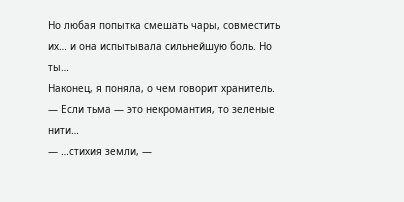Но любая попытка смешать чары, совместить их… и она испытывала сильнейшую боль. Но ты…
Наконец, я поняла, о чем говорит хранитель.
— Если тьма — это некромантия, то зеленые нити…
— …стихия земли, —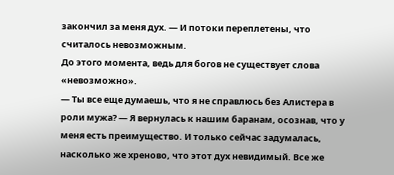закончил за меня дух. — И потоки переплетены, что считалось невозможным.
До этого момента, ведь для богов не существует слова «невозможно».
— Ты все еще думаешь, что я не справлюсь без Алистера в роли мужа? — Я вернулась к нашим баранам, осознав, что у меня есть преимущество. И только сейчас задумалась, насколько же хреново, что этот дух невидимый. Все же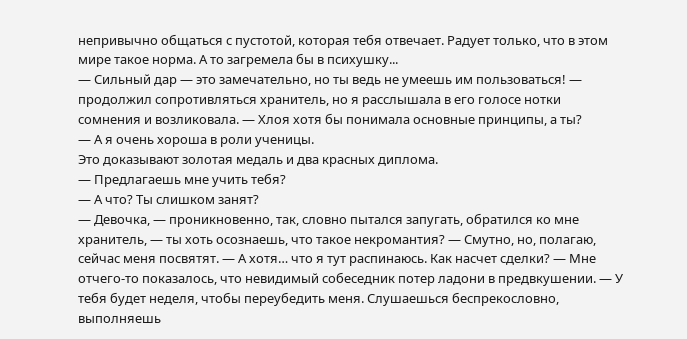непривычно общаться с пустотой, которая тебя отвечает. Радует только, что в этом мире такое норма. А то загремела бы в психушку...
— Сильный дар — это замечательно, но ты ведь не умеешь им пользоваться! — продолжил сопротивляться хранитель, но я расслышала в его голосе нотки сомнения и возликовала. — Хлоя хотя бы понимала основные принципы, а ты?
— А я очень хороша в роли ученицы.
Это доказывают золотая медаль и два красных диплома.
— Предлагаешь мне учить тебя?
— А что? Ты слишком занят?
— Девочка, — проникновенно, так, словно пытался запугать, обратился ко мне хранитель, — ты хоть осознаешь, что такое некромантия? — Смутно, но, полагаю, сейчас меня посвятят. — А хотя… что я тут распинаюсь. Как насчет сделки? — Мне отчего-то показалось, что невидимый собеседник потер ладони в предвкушении. — У тебя будет неделя, чтобы переубедить меня. Слушаешься беспрекословно, выполняешь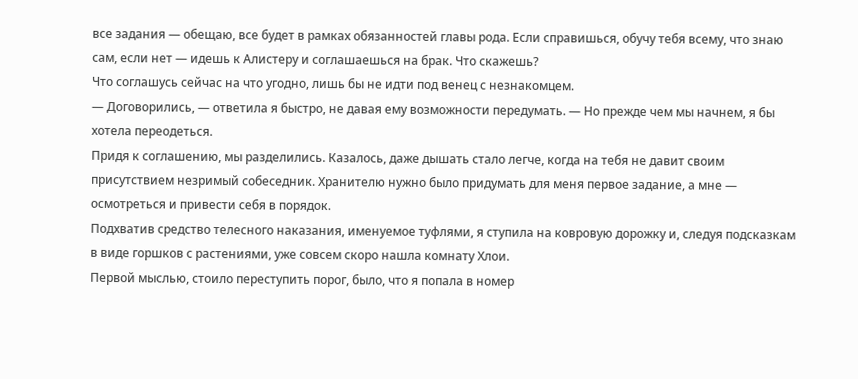все задания — обещаю, все будет в рамках обязанностей главы рода. Если справишься, обучу тебя всему, что знаю сам, если нет — идешь к Алистеру и соглашаешься на брак. Что скажешь?
Что соглашусь сейчас на что угодно, лишь бы не идти под венец с незнакомцем.
— Договорились, — ответила я быстро, не давая ему возможности передумать. — Но прежде чем мы начнем, я бы хотела переодеться.
Придя к соглашению, мы разделились. Казалось, даже дышать стало легче, когда на тебя не давит своим присутствием незримый собеседник. Хранителю нужно было придумать для меня первое задание, а мне — осмотреться и привести себя в порядок.
Подхватив средство телесного наказания, именуемое туфлями, я ступила на ковровую дорожку и, следуя подсказкам в виде горшков с растениями, уже совсем скоро нашла комнату Хлои.
Первой мыслью, стоило переступить порог, было, что я попала в номер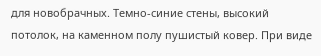для новобрачных. Темно-синие стены, высокий потолок, на каменном полу пушистый ковер. При виде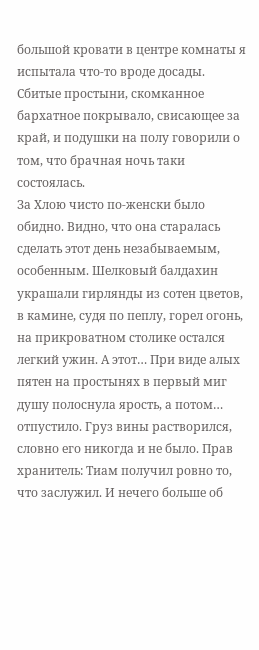большой кровати в центре комнаты я испытала что-то вроде досады. Сбитые простыни, скомканное бархатное покрывало, свисающее за край, и подушки на полу говорили о том, что брачная ночь таки состоялась.
За Хлою чисто по-женски было обидно. Видно, что она старалась сделать этот день незабываемым, особенным. Шелковый балдахин украшали гирлянды из сотен цветов, в камине, судя по пеплу, горел огонь, на прикроватном столике остался легкий ужин. А этот… При виде алых пятен на простынях в первый миг душу полоснула ярость, а потом… отпустило. Груз вины растворился, словно его никогда и не было. Прав хранитель: Тиам получил ровно то, что заслужил. И нечего больше об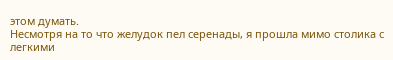этом думать.
Несмотря на то что желудок пел серенады, я прошла мимо столика с легкими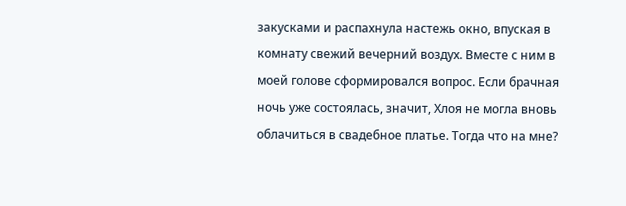закусками и распахнула настежь окно, впуская в комнату свежий вечерний воздух. Вместе с ним в моей голове сформировался вопрос. Если брачная ночь уже состоялась, значит, Хлоя не могла вновь облачиться в свадебное платье. Тогда что на мне?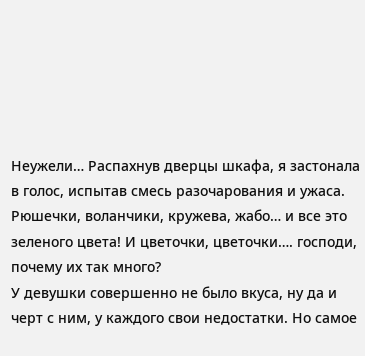Неужели… Распахнув дверцы шкафа, я застонала в голос, испытав смесь разочарования и ужаса. Рюшечки, воланчики, кружева, жабо… и все это зеленого цвета! И цветочки, цветочки…. господи, почему их так много?
У девушки совершенно не было вкуса, ну да и черт с ним, у каждого свои недостатки. Но самое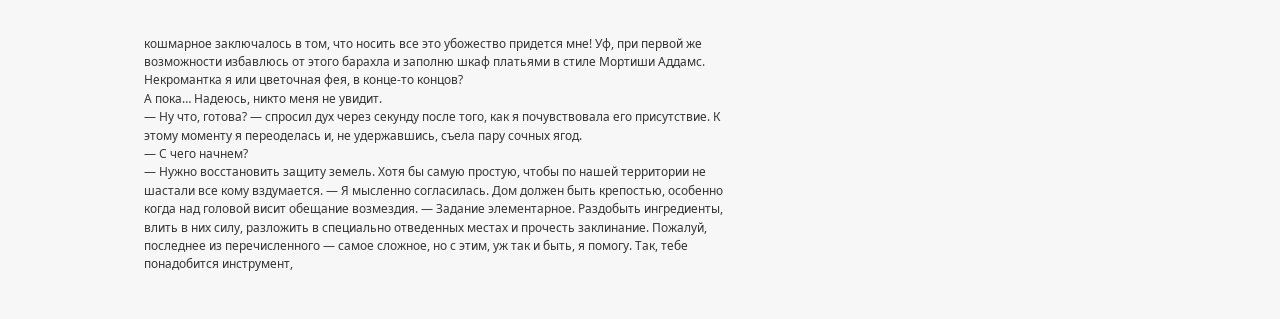кошмарное заключалось в том, что носить все это убожество придется мне! Уф, при первой же возможности избавлюсь от этого барахла и заполню шкаф платьями в стиле Мортиши Аддамс. Некромантка я или цветочная фея, в конце-то концов?
А пока… Надеюсь, никто меня не увидит.
— Ну что, готова? — спросил дух через секунду после того, как я почувствовала его присутствие. К этому моменту я переоделась и, не удержавшись, съела пару сочных ягод.
— С чего начнем?
— Нужно восстановить защиту земель. Хотя бы самую простую, чтобы по нашей территории не шастали все кому вздумается. — Я мысленно согласилась. Дом должен быть крепостью, особенно когда над головой висит обещание возмездия. — Задание элементарное. Раздобыть ингредиенты, влить в них силу, разложить в специально отведенных местах и прочесть заклинание. Пожалуй, последнее из перечисленного — самое сложное, но с этим, уж так и быть, я помогу. Так, тебе понадобится инструмент,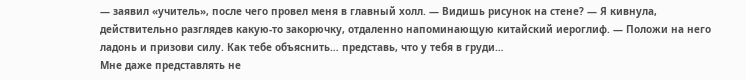— заявил «учитель», после чего провел меня в главный холл. — Видишь рисунок на стене? — Я кивнула, действительно разглядев какую-то закорючку, отдаленно напоминающую китайский иероглиф. — Положи на него ладонь и призови силу. Как тебе объяснить… представь, что у тебя в груди…
Мне даже представлять не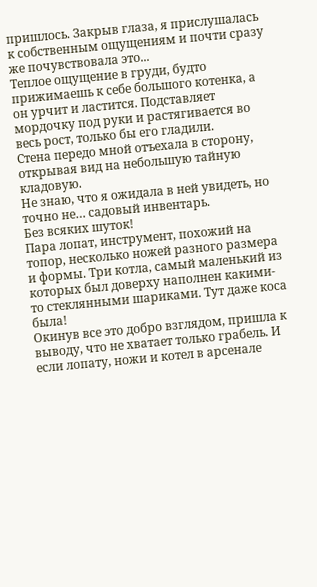пришлось. Закрыв глаза, я прислушалась к собственным ощущениям и почти сразу же почувствовала это...
Теплое ощущение в груди, будто прижимаешь к себе большого котенка, а он урчит и ластится. Подставляет мордочку под руки и растягивается во весь рост, только бы его гладили.
Стена передо мной отъехала в сторону, открывая вид на небольшую тайную кладовую.
Не знаю, что я ожидала в ней увидеть, но точно не… садовый инвентарь.
Без всяких шуток!
Пара лопат, инструмент, похожий на топор, несколько ножей разного размера и формы. Три котла, самый маленький из которых был доверху наполнен какими-то стеклянными шариками. Тут даже коса была!
Окинув все это добро взглядом, пришла к выводу, что не хватает только грабель. И если лопату, ножи и котел в арсенале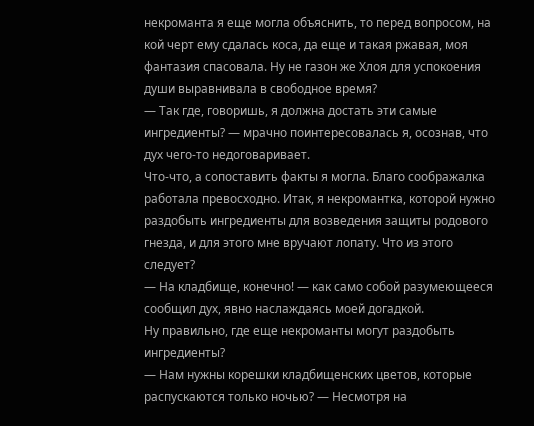некроманта я еще могла объяснить, то перед вопросом, на кой черт ему сдалась коса, да еще и такая ржавая, моя фантазия спасовала. Ну не газон же Хлоя для успокоения души выравнивала в свободное время?
— Так где, говоришь, я должна достать эти самые ингредиенты? — мрачно поинтересовалась я, осознав, что дух чего-то недоговаривает.
Что-что, а сопоставить факты я могла. Благо соображалка работала превосходно. Итак, я некромантка, которой нужно раздобыть ингредиенты для возведения защиты родового гнезда, и для этого мне вручают лопату. Что из этого следует?
— На кладбище, конечно! — как само собой разумеющееся сообщил дух, явно наслаждаясь моей догадкой.
Ну правильно, где еще некроманты могут раздобыть ингредиенты?
— Нам нужны корешки кладбищенских цветов, которые распускаются только ночью? — Несмотря на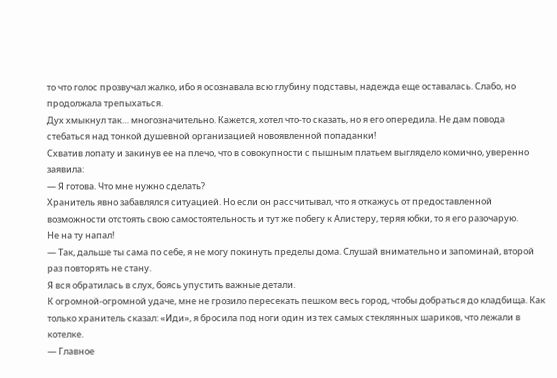то что голос прозвучал жалко, ибо я осознавала всю глубину подставы, надежда еще оставалась. Слабо, но продолжала трепыхаться.
Дух хмыкнул так… многозначительно. Кажется, хотел что-то сказать, но я его опередила. Не дам повода стебаться над тонкой душевной организацией новоявленной попаданки!
Схватив лопату и закинув ее на плечо, что в совокупности с пышным платьем выглядело комично, уверенно заявила:
— Я готова. Что мне нужно сделать?
Хранитель явно забавлялся ситуацией. Но если он рассчитывал, что я откажусь от предоставленной возможности отстоять свою самостоятельность и тут же побегу к Алистеру, теряя юбки, то я его разочарую.
Не на ту напал!
— Так, дальше ты сама по себе, я не могу покинуть пределы дома. Слушай внимательно и запоминай, второй раз повторять не стану.
Я вся обратилась в слух, боясь упустить важные детали.
К огромной-огромной удаче, мне не грозило пересекать пешком весь город, чтобы добраться до кладбища. Как только хранитель сказал: «Иди», я бросила под ноги один из тех самых стеклянных шариков, что лежали в котелке.
— Главное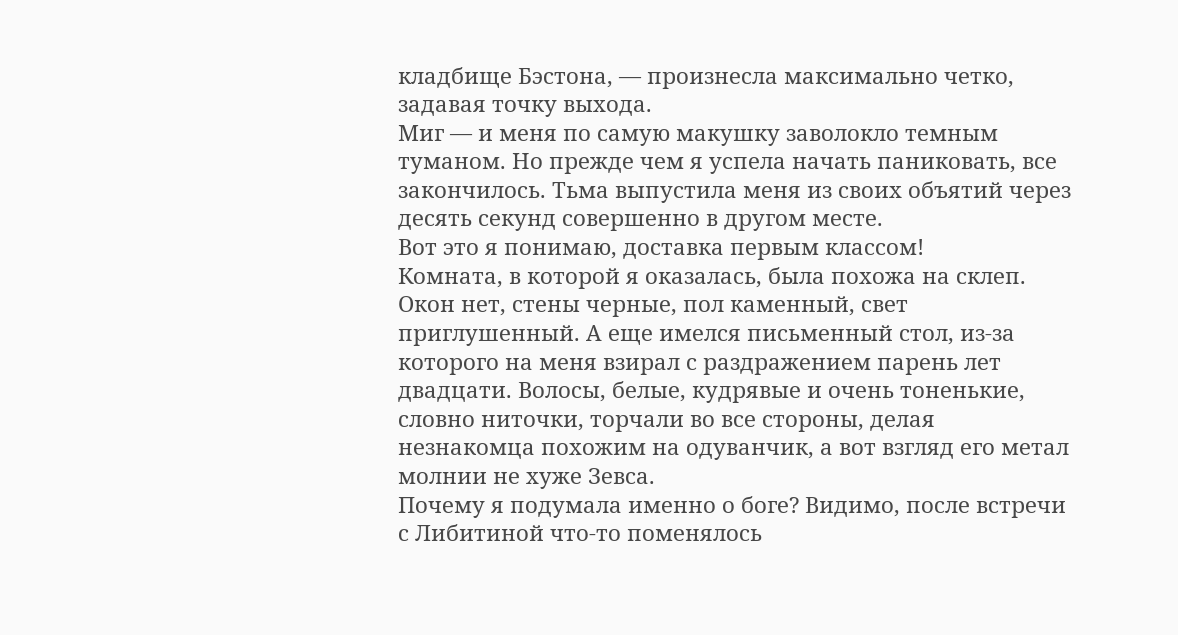кладбище Бэстона, — произнесла максимально четко, задавая точку выхода.
Миг — и меня по самую макушку заволокло темным туманом. Но прежде чем я успела начать паниковать, все закончилось. Тьма выпустила меня из своих объятий через десять секунд совершенно в другом месте.
Вот это я понимаю, доставка первым классом!
Комната, в которой я оказалась, была похожа на склеп. Окон нет, стены черные, пол каменный, свет приглушенный. А еще имелся письменный стол, из-за которого на меня взирал с раздражением парень лет двадцати. Волосы, белые, кудрявые и очень тоненькие, словно ниточки, торчали во все стороны, делая незнакомца похожим на одуванчик, а вот взгляд его метал молнии не хуже Зевса.
Почему я подумала именно о боге? Видимо, после встречи с Либитиной что-то поменялось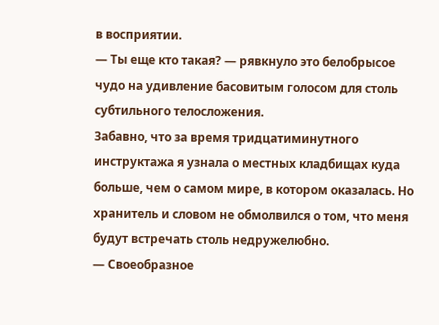в восприятии.
— Ты еще кто такая? — рявкнуло это белобрысое чудо на удивление басовитым голосом для столь субтильного телосложения.
Забавно, что за время тридцатиминутного инструктажа я узнала о местных кладбищах куда больше, чем о самом мире, в котором оказалась. Но хранитель и словом не обмолвился о том, что меня будут встречать столь недружелюбно.
— Своеобразное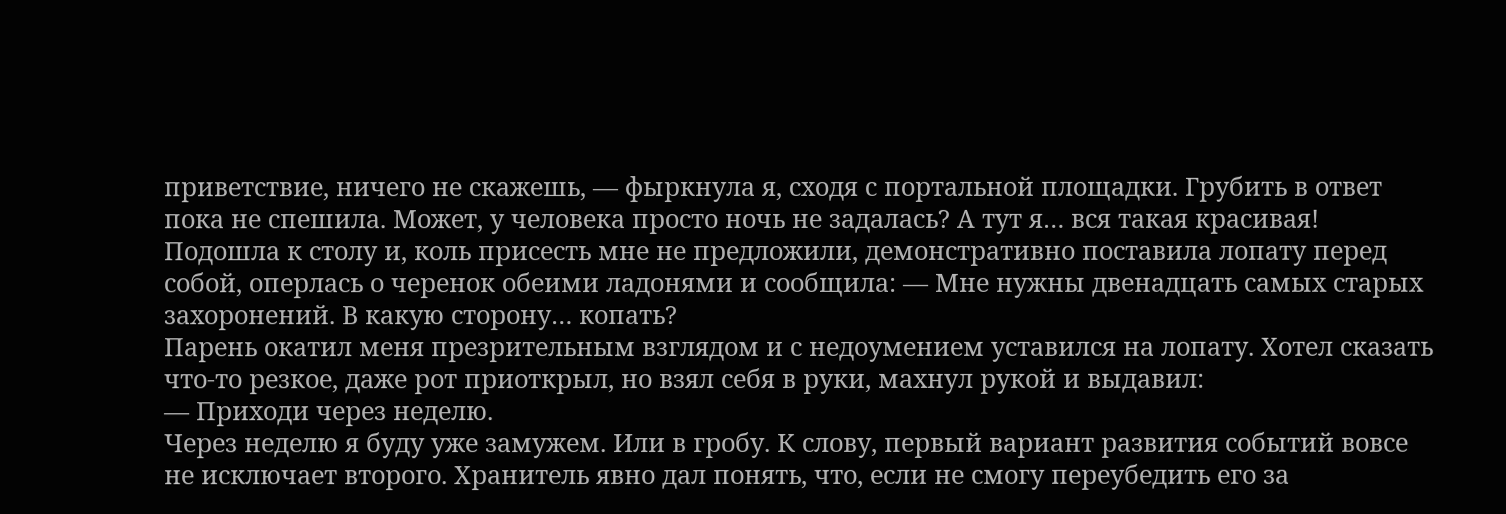приветствие, ничего не скажешь, — фыркнула я, сходя с портальной площадки. Грубить в ответ пока не спешила. Может, у человека просто ночь не задалась? А тут я… вся такая красивая! Подошла к столу и, коль присесть мне не предложили, демонстративно поставила лопату перед собой, оперлась о черенок обеими ладонями и сообщила: — Мне нужны двенадцать самых старых захоронений. В какую сторону… копать?
Парень окатил меня презрительным взглядом и с недоумением уставился на лопату. Хотел сказать что-то резкое, даже рот приоткрыл, но взял себя в руки, махнул рукой и выдавил:
— Приходи через неделю.
Через неделю я буду уже замужем. Или в гробу. К слову, первый вариант развития событий вовсе не исключает второго. Хранитель явно дал понять, что, если не смогу переубедить его за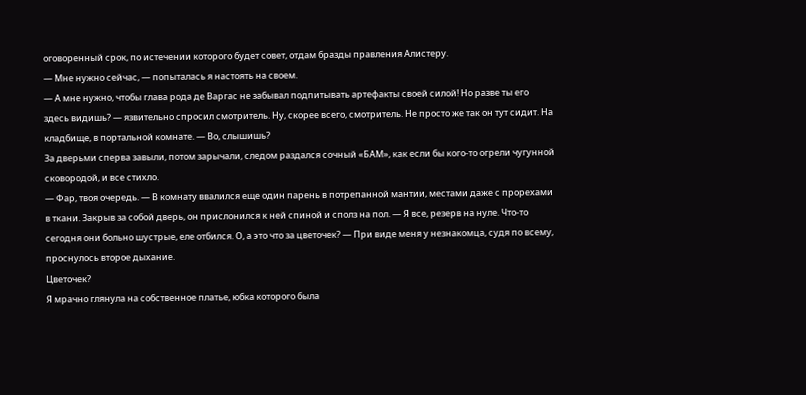оговоренный срок, по истечении которого будет совет, отдам бразды правления Алистеру.
— Мне нужно сейчас, — попыталась я настоять на своем.
— А мне нужно, чтобы глава рода де Варгас не забывал подпитывать артефакты своей силой! Но разве ты его здесь видишь? — язвительно спросил смотритель. Ну, скорее всего, смотритель. Не просто же так он тут сидит. На кладбище, в портальной комнате. — Во, слышишь?
За дверьми сперва завыли, потом зарычали, следом раздался сочный «БАМ», как если бы кого-то огрели чугунной сковородой, и все стихло.
— Фар, твоя очередь. — В комнату ввалился еще один парень в потрепанной мантии, местами даже с прорехами в ткани. Закрыв за собой дверь, он прислонился к ней спиной и сполз на пол. — Я все, резерв на нуле. Что-то сегодня они больно шустрые, еле отбился. О, а это что за цветочек? — При виде меня у незнакомца, судя по всему, проснулось второе дыхание.
Цветочек?
Я мрачно глянула на собственное платье, юбка которого была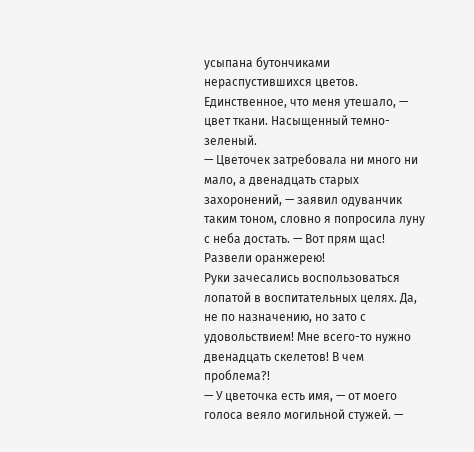усыпана бутончиками нераспустившихся цветов. Единственное, что меня утешало, — цвет ткани. Насыщенный темно-зеленый.
— Цветочек затребовала ни много ни мало, а двенадцать старых захоронений, — заявил одуванчик таким тоном, словно я попросила луну с неба достать. — Вот прям щас!
Развели оранжерею!
Руки зачесались воспользоваться лопатой в воспитательных целях. Да, не по назначению, но зато с удовольствием! Мне всего-то нужно двенадцать скелетов! В чем проблема?!
— У цветочка есть имя, — от моего голоса веяло могильной стужей. —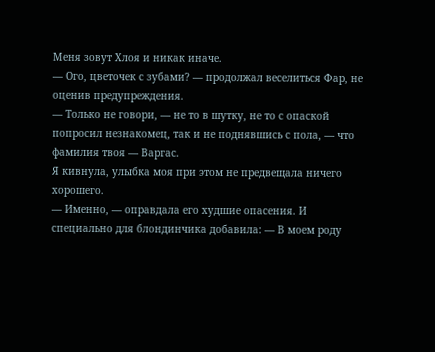Меня зовут Хлоя и никак иначе.
— Ого, цветочек с зубами? — продолжал веселиться Фар, не оценив предупреждения.
— Только не говори, — не то в шутку, не то с опаской попросил незнакомец, так и не поднявшись с пола, — что фамилия твоя — Варгас.
Я кивнула, улыбка моя при этом не предвещала ничего хорошего.
— Именно, — оправдала его худшие опасения. И специально для блондинчика добавила: — В моем роду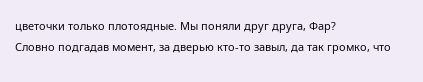цветочки только плотоядные. Мы поняли друг друга, Фар?
Словно подгадав момент, за дверью кто-то завыл, да так громко, что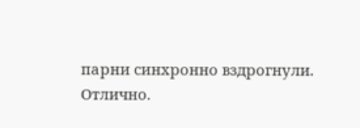парни синхронно вздрогнули.
Отлично.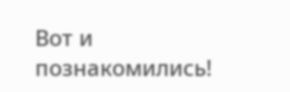Вот и познакомились!